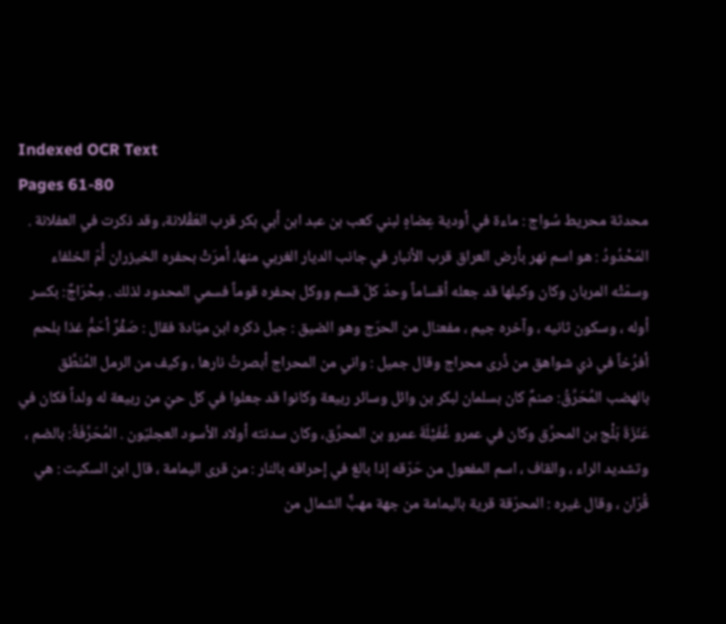Indexed OCR Text
Pages 61-80
محدثة محريط سُواج : ماءة في أودية عِضاهٍ لبني كعب بن عبد ابن أبي بكر قرب العَقْلانة، وقد ذكرت في العفلانة . المَحْدُودُ : هو اسم نهر بأرض العراق قرب الأنبار في جانب الديار الغربي منها، أمرَتْ بحفره الخيزران أُمّ الخلفاء وسمّتْه المربان وكان وكيلها قد جعله أقساماً وحدّ كلّ قسم ووكل بحفره قوماً فسمي المحدود لذلك . مِحْرَاجٌ: بكسر أوله ، وسكون ثانيه ، وآخره جيم ، مفعنال من الحرَج وهو الضيق : جبل ذكره ابن ميّادة فقال : صَفْرٌ أحَمُّ غذا بلحم أفرُخاً في ذي شواهق من ذُرى محراج وقال جميل : واني من المحراج أبصرتُ نارها ، وكيف من الرمل المُنَطَّق بالهضب المُحَرِّقُ: صنمٌ كان بسلمان لبكر بن وائل وسائر ربيعة وكانوا قد جعلوا في كل حيّ من ربيعة له ولداً فكان في عَنّزَةَ بَلْج بن المحرِّق وكان في عمرو غُفَيْلَةَ عمرو بن المحرِّق، وكان سدنته أولاد الأسود العجليّون . المُحَرَّفَةُ: بالضم ، وتشديد الراء ، والقاف ، اسم المفعول من حَرّقه إذا بالغ في إحراقه بالنار : من قرى اليمامة ، قال ابن السكيت : هي قُرّان ، وقال غيره : المحرّقة قرية باليمامة من جهة مهبٌّ الشمال من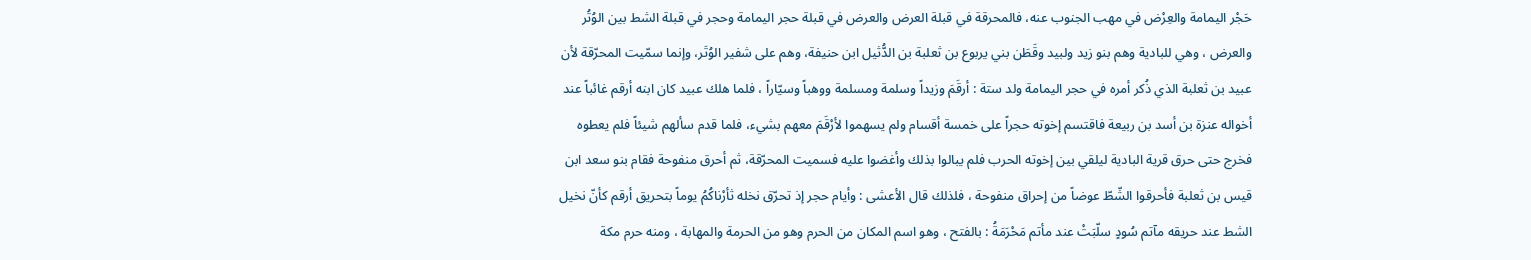حَجْر اليمامة والعِرْض في مهب الجنوب عنه، فالمحرقة في قبلة العرض والعرض في قبلة حجر اليمامة وحجر في قبلة الشط بين الوُتُر والعرض ، وهي للبادية وهم بنو زيد ولبيد وقَطَن بني يربوع بن ثعلبة بن الدُّثيل ابن حنيفة، وهم على شفير الوُتَر، وإنما سمّيت المحرّقة لأن عبيد بن ثعلبة الذي ذُكر أمره في حجر اليمامة ولد ستة : أرقَمَ وزيداً وسلمة ومسلمة ووهباً وسيّاراً ، فلما هلك عبيد كان ابنه أرقم غائباً عند أخواله عنزة بن أسد بن ربيعة فاقتسم إخوته حجراً على خمسة أقسام ولم يسهموا لأرْقَمَ معهم بشيء، فلما قدم سألهم شيئاً فلم يعطوه فخرج حتى حرق قرية البادية ليلقي بين إخوته الحرب فلم يبالوا بذلك وأغضوا عليه فسميت المحرّقة، ثم أحرق منفوحة فقام بنو سعد ابن قيس بن ثعلبة فأحرقوا الشّطّ عوضاً من إحراق منفوحة ، فلذلك قال الأعشى : وأيام حجر إذ تحرّق نخله ثأرْناكُمُ يوماً بتحريق أرقم كأنّ نخيل الشط عند حريقه مآتم سُودٍ سلّبَتْ عند مأتم مَحْرَمَةُ : بالفتح ، وهو اسم المكان من الحرم وهو من الحرمة والمهابة ، ومنه حرم مكة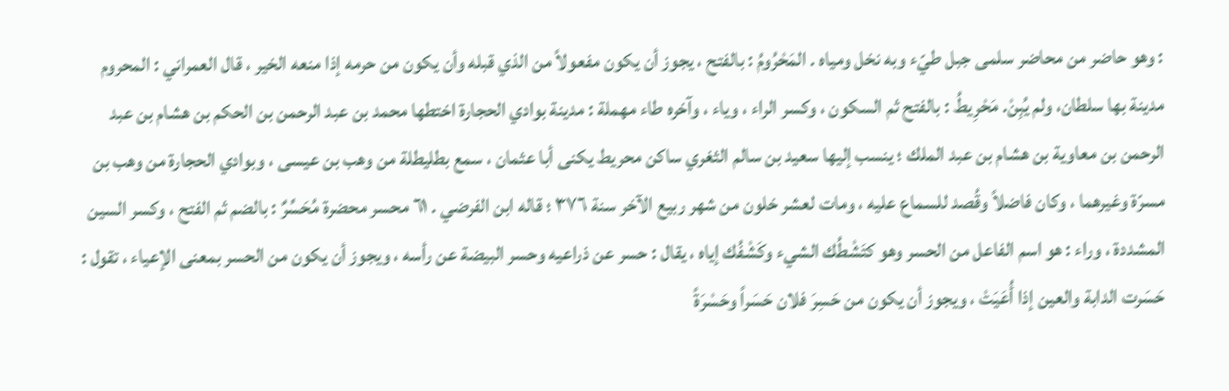: وهو حاضر من محاضر سلمى جبل طيّء وبه نخل ومياه . المَحْرُومُ : بالفتح ، يجوز أن يكون مفعولاً من الذي قبله وأن يكون من حرمه إذا منعه الخير ، قال العمراني : المحروم مدينة بها سلطان، ولم يُبِنْ. مَحْرِيطُ : بالفتح ثم السكون ، وكسر الراء ، وياء ، وآخره طاء مهملة : مدينة بوادي الحجارة اختطها محمد بن عبد الرحمن بن الحكم بن هشام بن عبد الرحمن بن معاوية بن هشام بن عبد الملك ؛ ينسب إليها سعيد بن سالم الثغري ساكن محريط يكنى أبا عثمان ، سمع بطليطلة من وهب بن عيسى ، وبوادي الحجارة من وهب بن مسرّة وغيرهما ، وكان فاضلاً وقُصد للسماع عليه ، ومات لعشر خلون من شهر ربيع الآخر سنة ٣٧٦ ؛ قاله ابن الفرضي . ٦١ محسر محضرة مُحَسِّرٌ : بالضم ثم الفتح ، وكسر السين المشددة ، وراء : هو اسم الفاعل من الحسر وهو كتَشْطُك الشيء وكَشْفُك إياه ، يقال : حسر عن ذراعيه وحسر البيضة عن رأسه ، ويجوز أن يكون من الحسر بمعنى الإعياء ، تقول : حَسَرت الدابة والعين إذا أُعَيَتْ ، ويجوز أن يكون من حَسِرَ فلان حَسَراً وحَسْرَةً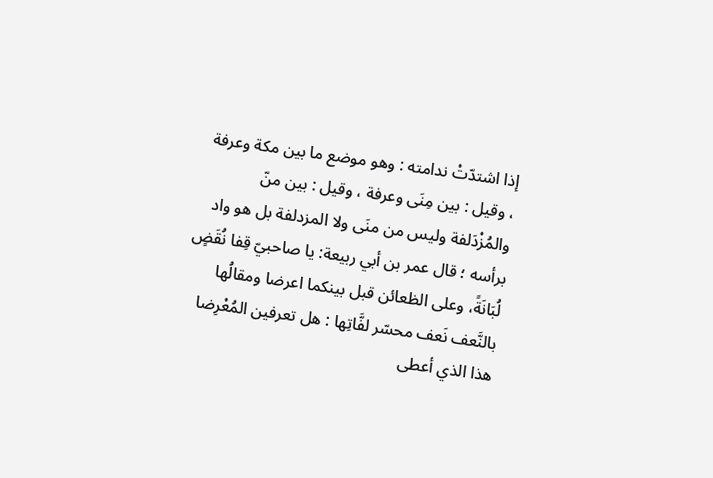إذا اشتدّتْ ندامته : وهو موضع ما بين مكة وعرفة ، وقيل : بين مِنَى وعرفة ، وقيل : بين منّ والمُزْدَلفة وليس من منَى ولا المزدلفة بل هو واد برأسه ؛ قال عمر بن أبي ربيعة: يا صاحبيّ قِفا نُقَضٍ لُبَانَةً، وعلى الظعائن قبل بينكما اعرضا ومقالُها بالنَّعف نَعف محسّر لفَّاتِها : هل تعرفين المُعْرِضا هذا الذي أعطى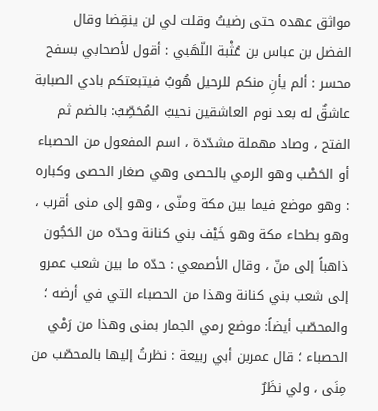مواثق عهده حتی رضيتُ وقلت لي لن ینقِضا وقال الفضل بن عباس بن عُثْبة اللّهَبي : أقول لأصحابي بسفح محسر : ألم يأنِ منكم للرحيل هُوبُ فیتبعتكم بادي الصبابة عاشقٌ له بعد نوم العاشقين نحيبُ المُحَصِّبُ: بالضم ثم الفتح ، وصاد مهملة مشدّدة ، اسم المفعول من الحصباء أو الحَصْب وهو الرمي بالحصى وهي صغار الحصى وكباره : وهو موضع فيما بين مكة ومنّى ، وهو إلى منى أقرب ، وهو بطحاء مكة وهو خَيْف بني كنانة وحدّه من الحَجُون ذاهباً إلى منّ ، وقال الأصمعي : حدّه ما بين شعب عمرو إلى شعب بني كنانة وهذا من الحصباء التي في أرضه ؛ والمحصّب أيضاً: موضع رمي الجمار بمنى وهذا من رَمْي الحصباء ؛ قال عمربن أبي ربيعة : نظرتُ إليها بالمحصّب من مِنَى ، ولي نظَرٌ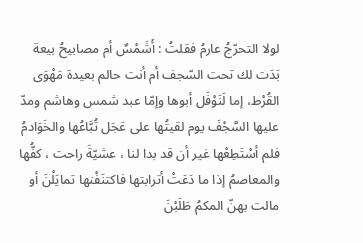لولا التحرّجُ عارمُ فقلتُ : أَشَمْسٌ أم مصابيحُ بيعة بَدَت لك تحت السّجف أم أنت حالم بعيدة مَهْوَى القُرْط، إما لَنَوْفَل أبوها وإمّا عبد شمس وهاشم ومدّ عليها السَّجْفَ يوم لقيتُها على عَجَل تُبَّاعُها والخَوَادمُ فلم أسْتَطِعْها غير أن قد بدا لنا ، عشيّةَ راحت ، كفُّها والمعاصمُ إذا ما دَعَتْ أترابتها فاكتنَفْنها تمايَلْنَ أو مالت بهنّ المكمُ طَلَبْنَ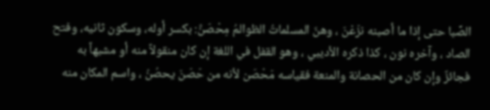الصِّبا حتى إذا ما أصبنه نزَعْنَ ، وهنّ المسلماتُ الظوالمُ مِحْصَنَّ: بكسر أوله، وسكون ثانيه، وفتح الصاد ، وآخره نون ، كذا ذكره الأديبي ، وهو القفل في اللغة إن کان منقولاً منه أو مشبهاً به فجائزٌ وإن كان من الحصانة والمنعة فقياسه مَحْصَن لأنه من حَصَنَ يحصُنُ ، واسم المكان منه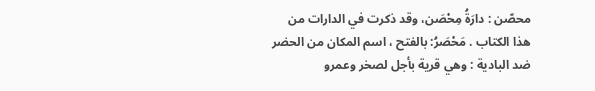محصّن : دارَةُ مِحْصَن، وقد ذكرت في الدارات من هذا الكتاب . مَحْصَرُ: بالفتح ، اسم المكان من الحضر ضد البادية : وهي قرية بأجل لصخر وعمرو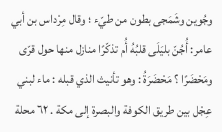وجُوين وشَمَجى بطون من طيّء ؛ وقال مِرْداس بن أبي عامر: أُجُنّ بليَلَى قلبُهُ أُم تذكّرًا منازل منها حول قرّى ومَحْضَرًا ؟ مَحْضَرَةُ : وهو تأنيث الذي قبله : ماء لبني عِجْل بين طريق الكوفة والبصرة إلى مكة . ٦٢ محلة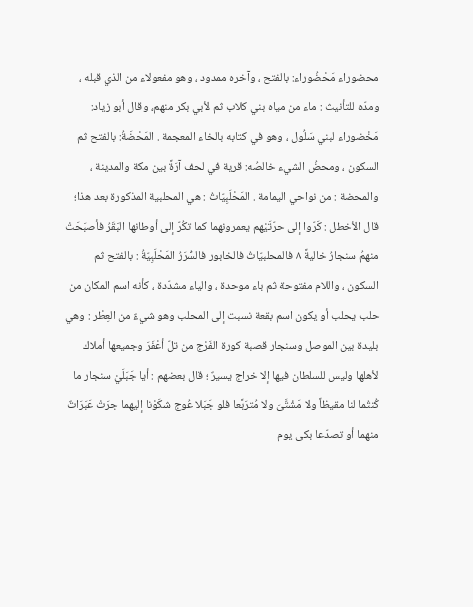محضوراء مَحْضُوراء: بالفتح ، وآخره ممدود ، وهو مفعولاء من الذي قبله ، ومدّه للتأنيث : ماء من مياه بني کلاب ثم لأبي بکر منهم، وقال أبو زياد: مَخْضوراء لبني سَلُول ، وهو في كتابه بالخاء المعجمة . المَحْضَةُ: بالفتح ثم السكون ، ومحضُ الشيء خالصُه: قرية في لحف آرَةً بين مكة والمدينة ، والمحضة : من نواحي اليمامة . المَحْلَبِيّاتُ : هي المحلبية المذكورة بعد هذا؛ قال الأخطل : كَرّوا إلى حرّتَيْهم يعمرونهما كما تكُرّ إلى أوطانها البَقَرُ فأصبَحَتْ منهمُ سنجارُ خاليةً ٨ فالمحلبيّاتُ فالخابور فالسُّرَرُ المَحْلَبِيّةُ : بالفتح ثم السكون ، واللام مفتوحة ثم باء موحدة ، والياء مشدّدة ، كأنه اسم المكان من حلب يحلب أو يكون اسم بقعة نسبت إلى المحلب وهو شيءٌ من العِطْر : وهي بليدة بين الموصل وسنجار قصبة كورة الفَرْج من تلّ أعْفَرَ وجميعها أملاك لأهلها وليس للسلطان فيها إلا خراج يسيرٌ ؛ قال بعضهم : أيا جَبَلَيْ سنجار ما كُنتُما لنا مقيظاً ولا مَشْتَّىَ ولا مُترَبَّعا فلو جَبَلا عُوج شكَوْنا إليهما جرَتْ عَبَرَاتٌ منهما أو تصدّعا بكى يوم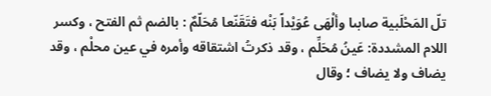تلّ المَحْلَبية صابىا وألْهَى عُوَيْداً بَنْه فتَقَنّعا مُحَلّمٌ : بالضم ثم الفتح ، وكسر اللام المشددة: عَينُ مُحَلِّم ، وقد ذكرتُ اشتقاقه وأمره في عين محلْم ، وقد يضاف ولا يضاف ؛ وقال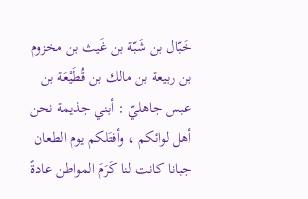خَبّال بن شَبّة بن غَيث بن مخزوم بن ربيعة بن مالك بن قُطَيْعَة بن عبس جاهليّ : أبني جذيمة نحن أهل لوائكم ، وأفتَلكم يوم الطعان جبانا كانت لنا كَرَمَ المواطن عادةً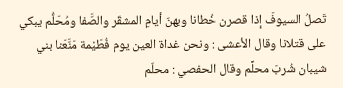تَصلُ السيوفَ إذا قصرن خُطانا وبهنّ أيامِ المشقّر والصَّفا ومُحَلُّم يبكي على قتلانا وقال الأعشى : ونحن غداة العين يوم فُطَيْمة مَنَّعَنا بني شيبان شُربَ محلِّم وقال الحفصي : محلّم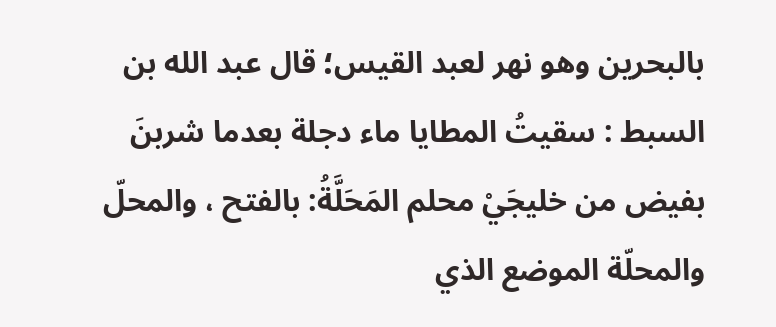بالبحرين وهو نهر لعبد القيس؛ قال عبد الله بن السبط : سقيتُ المطايا ماء دجلة بعدما شربنَ بفيض من خليجَيْ محلم المَحَلَّةُ: بالفتح ، والمحلّ والمحلّة الموضع الذي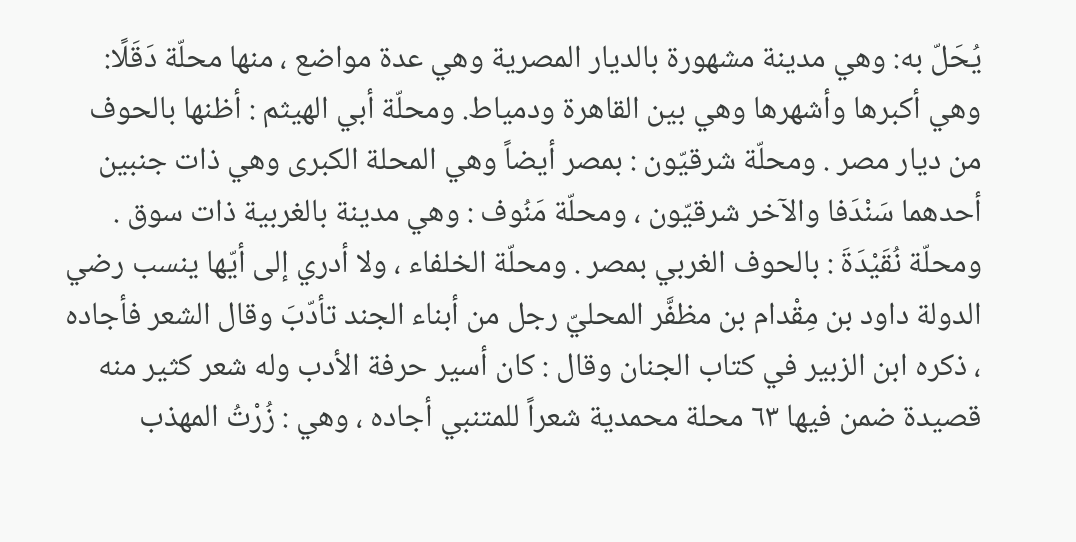يُحَلّ به: وهي مدينة مشهورة بالديار المصرية وهي عدة مواضع ، منها محلّة دَقَلًا: وهي أكبرها وأشهرها وهي بين القاهرة ودمياط. ومحلّة أبي الهيثم : أظنها بالحوف من ديار مصر . ومحلّة شرقيّون : بمصر أيضاً وهي المحلة الكبرى وهي ذات جنبین أحدهما سَنْدَفا والآخر شرقيّون ، ومحلّة مَنُوف : وهي مدينة بالغربية ذات سوق . ومحلّة نُقَيْدَةَ : بالحوف الغربي بمصر . ومحلّة الخلفاء ، ولا أدري إلى أيّها ينسب رضي الدولة داود بن مِقْدام بن مظفَّر المحليّ رجل من أبناء الجند تأدّبَ وقال الشعر فأجاده ، ذكره ابن الزبير في كتاب الجنان وقال : كان أسير حرفة الأدب وله شعر کثیر منه قصيدة ضمن فيها ٦٣ محلة محمدية شعراً للمتنبي أجاده ، وهي : زُرْتُ المهذب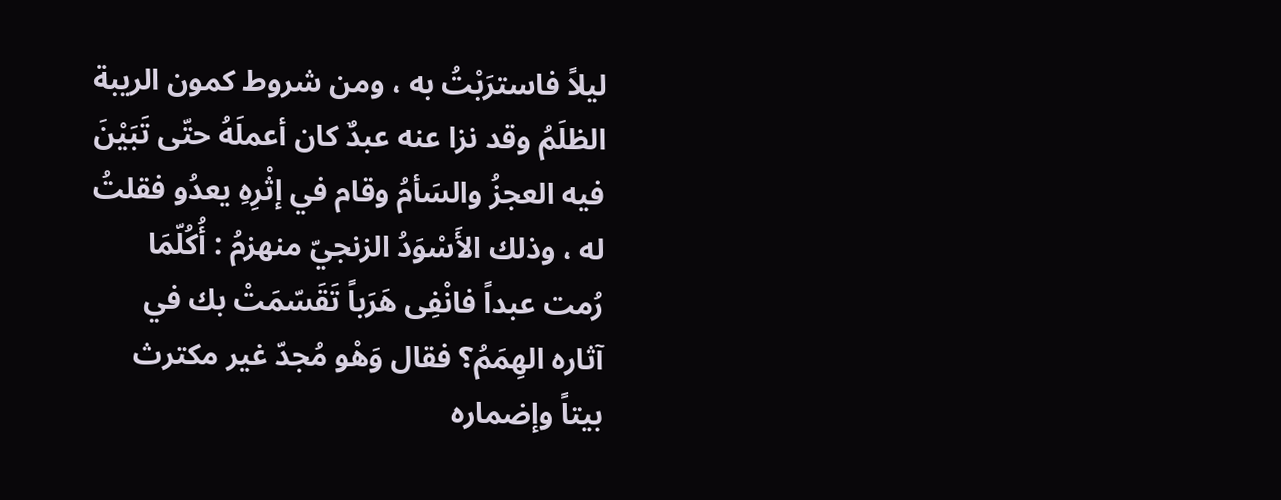ليلاً فاسترَبْتُ به ، ومن شروط كمون الريبة الظلَمُ وقد نزا عنه عبدٌ كان أعملَهُ حتّى تَبَيْنَ فيه العجزُ والسَأمُ وقام في إثْرِهِ يعدُو فقلتُ له ، وذلك الأَسْوَدُ الزنجيّ منهزمُ : أُكُلّمَا رُمت عبداً فانْفِى هَرَباً تَقَسّمَتْ بك في آثاره الهِمَمُ؟ فقال وَهْو مُجدّ غير مكترث بيتاً وإضماره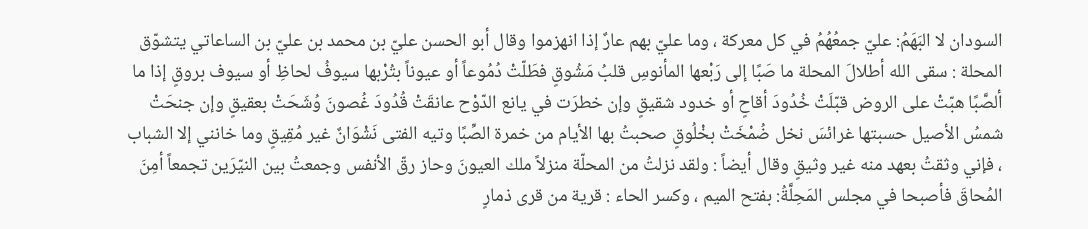السودان لا البَهَمُ: عليّ جمعُهُمُ في كل معركة ، وما عليّ بهم عارٌ إذا انهزموا وقال أبو الحسن عليّ بن محمد بن عليّ بن الساعاتي يتشوّق المحلة : سقى الله أطلالَ المحلة ما صَبًا إلى رَبْعها المأنوسِ قلبُ مَشُوقٍ فطَلّتْ دُمُوعاً أو عيوناً بتُرْبها سيوفُ لحاظِ أو سيوف بروقٍ إذا ما ألصَّبًا هبّتْ على الروض قبّلَتْ خُدُودَ أقاحٍ أو خدود شقيقٍ وإن خطرَت في يانع الدّوْح عانقَتْ قُدُودَ غُصونَ وُشَحَتْ بعقيقٍ وإن جنحَتْ شمسُ الأصيل حسبتها غرائسَ نخل ضُمْخَتْ بخْلُوقٍ صحبتُ بها الأيام من خمرة الصِّبًا وتيه الفتى نَشْوَانٌ غير مُقِيقٍ وما خانني إلا الشباب ، فإني وثقتُ بعهد منه غیر وثیقٍ وقال أيضاً : ولقد نزلتُ من المحلّة منزلاً ملك العيونَ وحاز رقّ الأنفس وجمعتُ بين النيّرَين تجمعاً أمِنَ المُحاقَ فأصبحا في مجلس المَحِلَّةُ: بفتح الميم ، وكسر الحاء : قرية من قرى ذمارٍ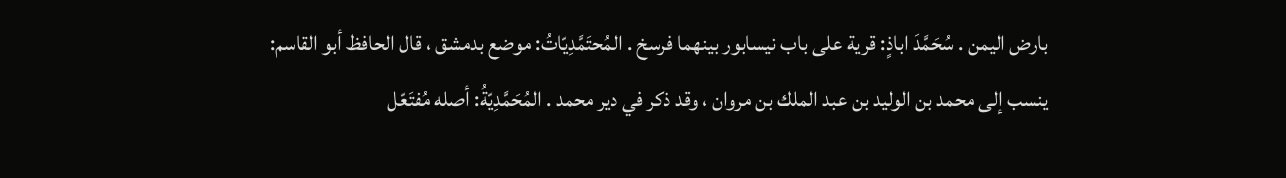بارض اليمن . سُحَمَّدَ اباذٍ: قرية على باب نيسابور بينهما فرسخ . المُحتَمَّدِيّاتُ: موضع بدمشق ، قال الحافظ أبو القاسم: ينسب إلى محمد بن الوليد بن عبد الملك بن مروان ، وقد ذکر في دیر محمد . المُحَمَّدِيّةُ: أصله مُفتَعّل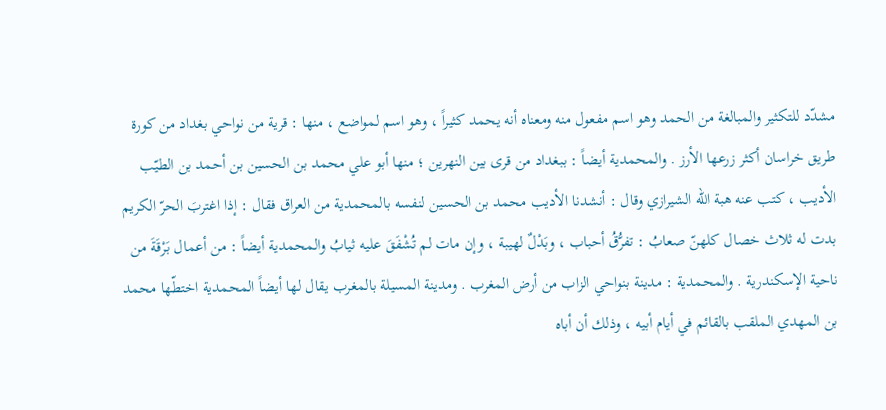مشدّد للتكثير والمبالغة من الحمد وهو اسم مفعول منه ومعناه أنه يحمد كثيراً ، وهو اسم لمواضع ، منها : قرية من نواحي بغداد من كورة طريق خراسان أكثر زرعها الأرز . والمحمدية أيضاً : ببغداد من قرى بين النهرين ؛ منها أبو علي محمد بن الحسين بن أحمد بن الطيّب الأديب ، كتب عنه هبة الله الشيرازي وقال : أنشدنا الأديب محمد بن الحسين لنفسه بالمحمدية من العراق فقال : إذا اغتربَ الحرّ الكريم بدت له ثلاث خصال كلهنّ صعابُ : تفرُّقُ أحباب ، وبَدْلٌ لهيبة ، وإن مات لم تُشْفَقَ عليه ثيابُ والمحمدية أيضاً : من أعمال بَرْقَةَ من ناحية الإسكندرية . والمحمدية : مدينة بنواحي الزاب من أرض المغرب . ومدينة المسيلة بالمغرب يقال لها أيضاً المحمدية اختطّها محمد بن المهدي الملقب بالقائم في أيام أبيه ، وذلك أن أباه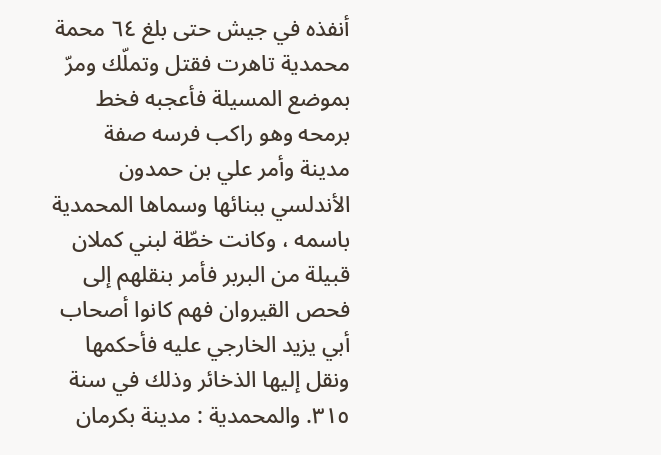أنفذه في جيش حتى بلغ ٦٤ محمة محمدية تاهرت فقتل وتملّك ومرّ بموضع المسيلة فأعجبه فخط برمحه وهو راكب فرسه صفة مدينة وأمر علي بن حمدون الأندلسي ببنائها وسماها المحمدية باسمه ، وكانت خطّة لبني كملان قبيلة من البربر فأمر بنقلهم إلى فحص القيروان فهم کانوا أصحاب أبي يزيد الخارجي عليه فأحكمها ونقل إليها الذخائر وذلك في سنة ٣١٥. والمحمدية : مدينة بكرمان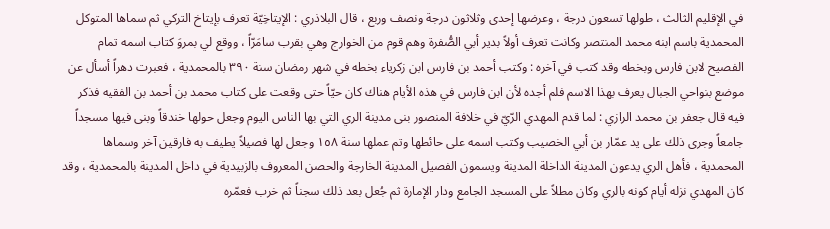في الإقليم الثالث ، طولها تسعون درجة ، وعرضها إحدى وثلاثون درجة ونصف وربع ، قال البلاذري : الإيتاخِيّة تعرف بإيتاخ التركي ثم سماها المتوكل المحمدية باسم ابنه محمد المنتصر وكانت تعرف أولاً بدير أبي الصُّفرة وهم قوم من الخوارج وهي بقرب سامَرّاً ، ووقع لي بمروَ كتاب اسمه تمام الفصيح لابن فارس وبخطه وقد كتب في آخره : وكتب أحمد بن فارس ابن زكرياء بخطه في شهر رمضان سنة ٣٩٠ بالمحمدية ، فعبرت دهراً أسأل عن موضع بنواحي الجبال يعرف بهذا الاسم فلم أجده لأن ابن فارس في هذه الأيام هناك كان حيّاً حتى وقعت على كتاب محمد بن أحمد بن الفقيه فذكر فيه قال جعفر بن محمد الرازي : لما قدم المهدي الرّيّ في خلافة المنصور بنى مدينة الري التي بها الناس اليوم وجعل حولها خندقاً وبنى فيها مسجداً جامعاً وجرى ذلك على يد عمّار بن أبي الخصيب وكتب اسمه على حائطها وتم عملها سنة ١٥٨ وجعل لها فصيلاً يطيف به فارقين آخر وسماها المحمدية ، فأهل الري يدعون المدينة الداخلة المدينة ويسمون الفصيل المدينة الخارجة والحصن المعروف بالزبيدية في داخل المدينة بالمحمدية ، وقد كان المهدي نزله أيام كونه بالري وكان مطلاً على المسجد الجامع ودار الإمارة ثم جُعل بعد ذلك سجناً ثم خرب فعمّره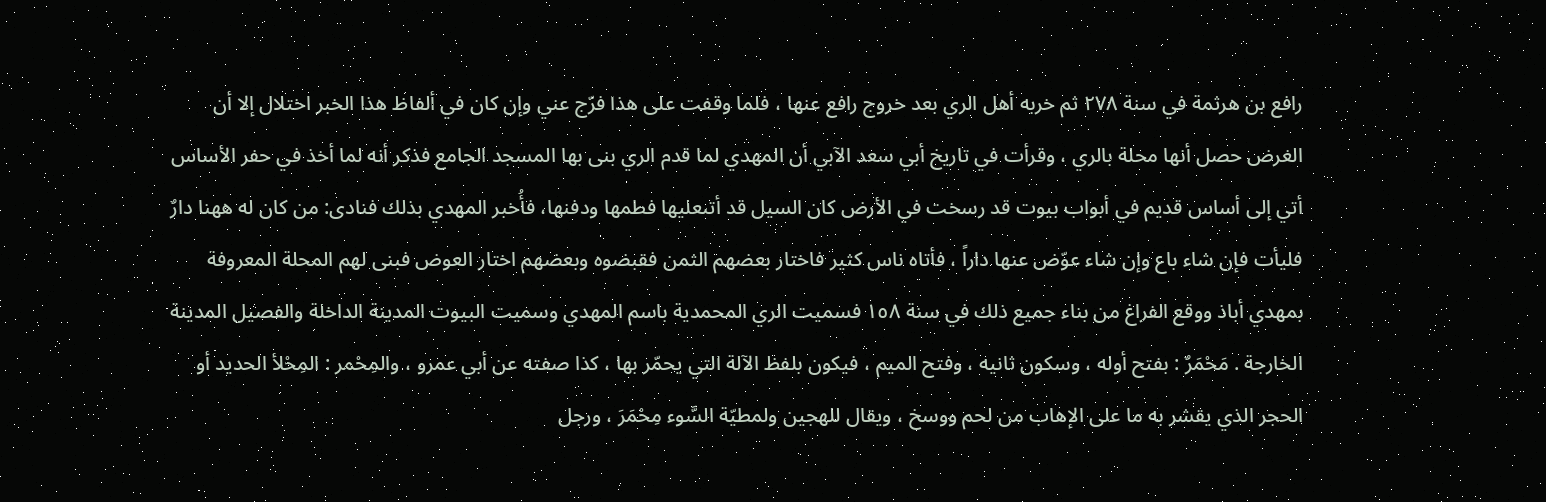رافع بن هرثمة في سنة ٢٧٨ ثم خربه أهل الري بعد خروج رافع عنها ، فلما وقفت على هذا فرّج عني وإن كان في ألفاظ هذا الخبر اختلال إلا أن الغرض حصل أنها محلة بالري ، وقرأت في تاریخ أبي سعد الآبي أن المهدي لما قدم الري بنى بها المسجد الجامع فذكر أنه لما أخذ في حفر الأساس أتي إلى أساس قديم في أبواب بیوت قد رسخت في الأرض کان السيل قد أتىعليها فطمها ودفنها، فأُخبر المهدي بذلك فنادى: من كان له ههنا دارٌ فليأت فإن شاء باع وإن شاء عوّض عنها داراً ، فأتاه ناس كثير فاختار بعضهم الثمن فقبضوه وبعضهم اختار العوض فبنى لهم المحلة المعروفة بمهدي أباذ ووقع الفراغ من بناء جميع ذلك في سنة ١٥٨ فسميت الري المحمدية باسم المهدي وسميت البيوت المدينة الداخلة والفصيل المدينة الخارجة . مَحْمَرٌ : بفتح أوله ، وسكون ثانيه ، وفتح الميم ، فيكون بلفظ الآلة التي يحمّر بها ، كذا صفته عن أبي عمرو ، والمِحْمر : المِحْلأ الحديد أو الحجر الذي يقشر به ما على الإهاب من لحم ووسخ ، ويقال للهجين ولمطيّة السَّوء مِحْمَرَ ، ورجل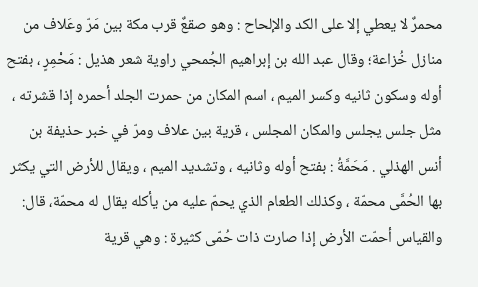محمرٌ لا يعطي إلا على الكد والإلحاح : وهو صقعٌ قرب مكة بين مَرّ وعَلاف من منازل خُزاعة؛ وقال عبد الله بن إبراهيم الجُمحي راوية شعر هذيل : مَحْمِرٍ ، بفتح أوله وسكون ثانيه وكسر الميم ، اسم المكان من حمرت الجلد أحمره إذا قشرته ، مثل جلس يجلس والمكان المجلس ، قرية بين علاف ومرّ في خبر حذيفة بن أنس الهذلي . مَحَمَّةُ : بفتح أوله وثانيه ، وتشديد الميم ، ويقال للأرض التي يكثر بها الحُمَّى محمّة ، وكذلك الطعام الذي يحمّ عليه من يأكله يقال له محمّة، قال: والقياس أحمّت الأرض إذا صارت ذات حُمّى كثيرة : وهي قرية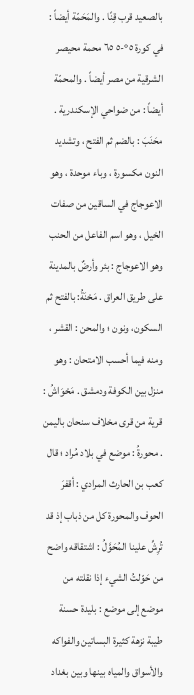بالصعيد قرب قِنًا . والمَحَمّة أيضاً : في كورة ٥°-٥ ٦٥ محمة محيصر الشرقية من مصر أيضاً . والمحمّة أيضاً : من ضواحي الإسكندرية . محَنَبَ : بالضم ثم الفتح ، وتشديد النون مكسورة ، وباء موحدة ، وهو الاعوجاج في الساقين من صفات الخيل ، وهو اسم الفاعل من الحنب وهو الاعوجاج : بئر وأرضٌ بالمدينة على طريق العراق . مَحْنَةُ: بالفتح ثم السكون، ونون ؛ والمحن : القشر ، ومنه فيما أحسب الامتحان : وهو منزل بين الكوفة ودمشق . مَحْوَاشُ : قرية من قرى مخلاف سنحان باليمن . محورةُ : موضع في بلاد مُراد ؛ قال كعب بن الحارث المرادي : أقفرَ الحوف والمحورة كل من ذباب إذ قد تُرِشِّ علينا المُحَوَّلُ : اشتقاقه واضح من حَوّلتُ الشيء إذا نقلته من موضع إلى موضع : بليدة حسنة طيبة نزهة كثيرة البساتين والفواكه والأسواق والمياه بينها وبين بغداد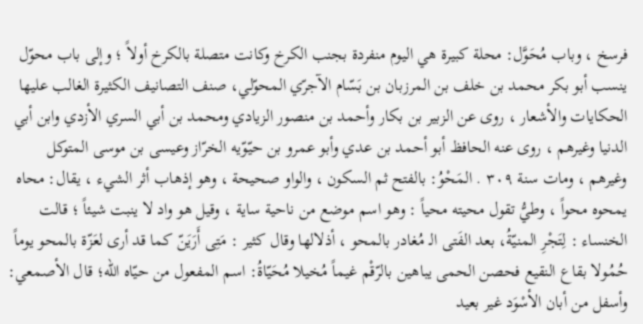فرسخ ، وباب مُحَوَّل: محلة كبيرة هي اليوم منفردة بجنب الكرخ وكانت متصلة بالكرخ أولاً ؛ وإلى باب محوّل ينسب أبو بكر محمد بن خلف بن المرزبان بن بَسّام الآجرّي المحوّلي، صنف التصانيف الكثيرة الغالب عليها الحكايات والأشعار ، روى عن الزبير بن بكار وأحمد بن منصور الزيادي ومحمد بن أبي السري الأزدي وابن أبي الدنيا وغيرهم ، روى عنه الحافظ أبو أحمد بن عدي وأبو عمرو بن حيّوّيه الخرّاز وعيسى بن موسى المتوكل وغيرهم ، ومات سنة ٣٠٩ . المَحْوُ: بالفتح ثم السكون ، والواو صحيحة ، وهو إذهاب أثر الشيء ، يقال: محاه يمحوه محواً ، وطيُّ تقول محيته محياً : وهو اسم موضع من ناحية ساية ، وقيل هو واد لا ينبت شيئاً ؛ قالت الخنساء : لِتَجْرِ المنيّةُ، بعد الفَتى الـ مُغادر بالمحو ، أذلالها وقال كثير : مَتِى أَرَيَنّ كما قد أرى لعَزّة بالمحو يوماً حُمُولا بقاع النقيع فحصن الحمى يباهين بالرّقْم غيماً مُخيلا مُحَيّاةُ: اسم المفعول من حيّاه اللّه؛ قال الأصمعي: وأسفل من أبان الأسْوَد غير بعيد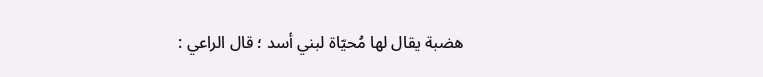هضبة يقال لها مُحيّاة لبني أسد ؛ قال الراعي :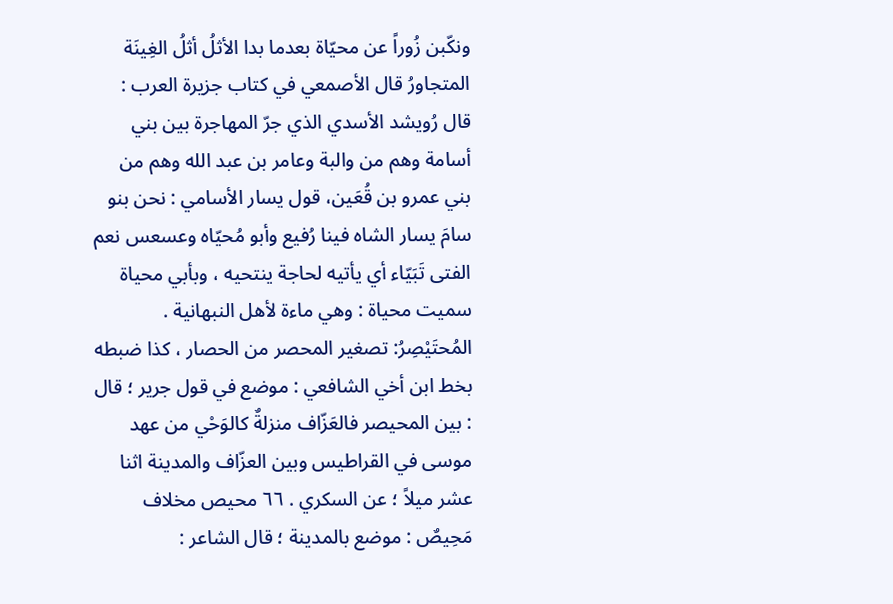ونكّبن زُوراً عن محيّاة بعدما بدا الأثلُ أثلُ الغِينَة المتجاورُ قال الأصمعي في كتاب جزيرة العرب : قال رُويشد الأسدي الذي جرّ المهاجرة بين بني أسامة وهم من والبة وعامر بن عبد الله وهم من بني عمرو بن قُعَين، قول يسار الأسامي : نحن بنو سامَ يسار الشاه فينا رُفيع وأبو مُحيّاه وعسعس نعم الفتى تَبَيّاء أي يأتيه لحاجة ينتحيه ، وبأبي محياة سميت محياة : وهي ماءة لأهل النبهانية . المُحتَيْصِرُ: تصغير المحصر من الحصار ، كذا ضبطه بخط ابن أخي الشافعي : موضع في قول جرير ؛ قال : بين المحيصر فالعَزّاف منزلةٌ کالوَحْي من عهد موسى في القراطيس وبين العزّاف والمدينة اثنا عشر ميلاً ؛ عن السكري . ٦٦ محیص مخلاف مَحِيصٌ : موضع بالمدينة ؛ قال الشاعر :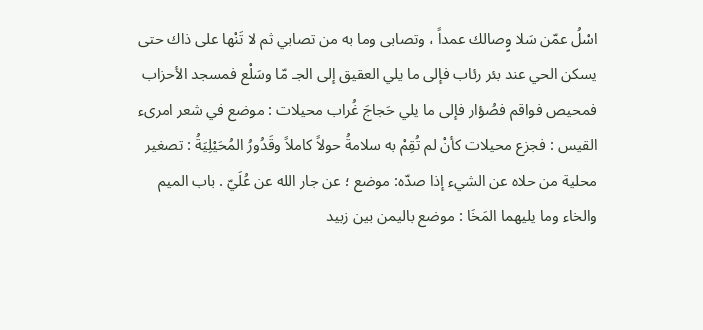اسْلُ عمّن سَلا وٍصالك عمداً ، وتصابى وما به من تصابي ثم لا تَنْها على ذاك حتى يسكن الحي عند بئر رئاب فإلى ما يلي العقيق إلى الجـ مّا وسَلْع فمسجد الأحزاب فمحيص فواقم فصُؤار فإلى ما يلي حَجاجَ غُراب محيلات : موضع في شعر امرىء القيس : فجزع محيلات كأنْ لم تُقِمْ به سلامةُ حولاً كاملاً وقَدُورُ المُحَيْلِيَةُ : تصغير محلية من حلاه عن الشيء إذا صدّه: موضع ؛ عن جار الله عن عُلَيّ . باب الميم والخاء وما يليهما المَخَا : موضع باليمن بين زبيد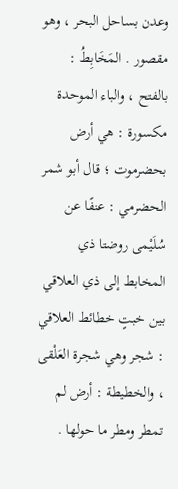وعدن بساحل البحر ، وهو مقصور . المَخَابِطُ : بالفتح ، والباء الموحدة مكسورة : هي أرض بحضرموت ؛ قال أبو شمر الحضرمي : عنفًا عن سُلَيْمى روضتا ذي المخابط إلى ذي العلاقي بين خبتٍ خطائط العلاقي : شجر وهي شجرة العَلْقى ، والخطيطة : أرض لم تمطر ومطر ما حولها .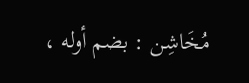مُخَاشِن : بضم أوله ،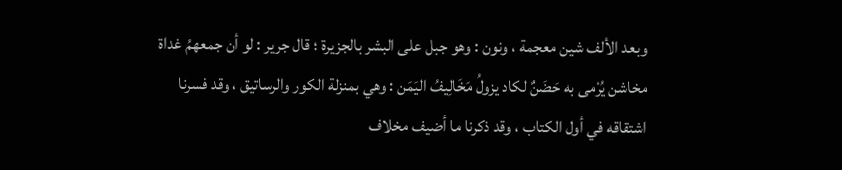وبعد الألف شين معجمة ، ونون : وهو جبل على البشر بالجزيرة ؛ قال جرير : لو أن جمعهمُ غداة مخاشن يُرْمى به حَضَنٌ لكاد يزولُ مَخَالِيفُ اليَمَن : وهي بمنزلة الكور والرساتيق ، وقد فسرنا اشتقاقه في أول الكتاب ، وقد ذكرنا ما أضيف مخلاف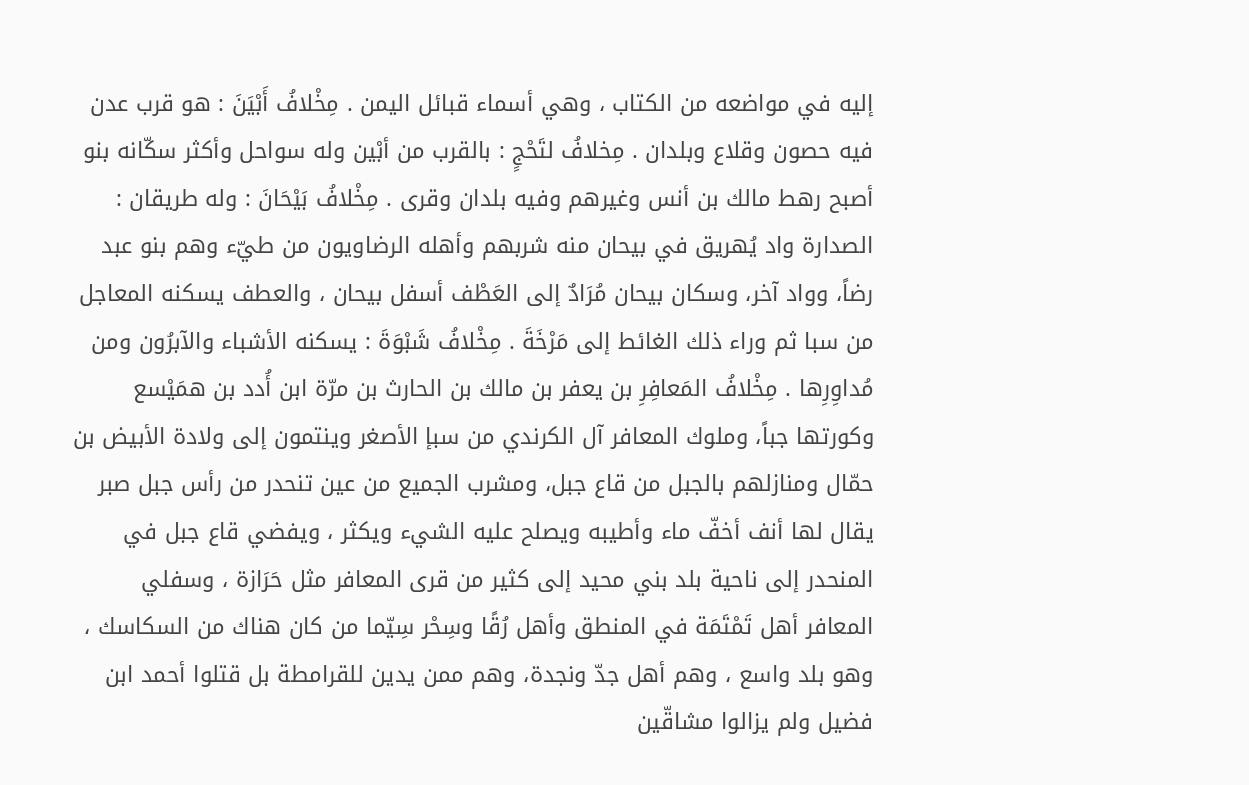إليه في مواضعه من الكتاب ، وهي أسماء قبائل اليمن . مِخْلافُ أَبْيَنَ : هو قرب عدن فيه حصون وقلاع وبلدان . مِخلافُ لتَحْجٍ : بالقرب من أبْين وله سواحل وأكثر سكّانه بنو أصبح رهط مالك بن أنس وغيرهم وفيه بلدان وقرى . مِخْلافُ بَيْحَانَ : وله طريقان : الصدارة واد يُهريق في بيحان منه شربهم وأهله الرضاويون من طيّء وهم بنو عبد رضاً، وواد آخر، وسكان بيحان مُرَادٌ إلى العَطْف أسفل بيحان ، والعطف يسكنه المعاجل من سبا ثم وراء ذلك الغائط إلى مَرْخَةَ . مِخْلافُ شَبْوَةَ : يسكنه الأشباء والآبرُون ومن مُداوِرِها . مِخْلافُ المَعافِرِ بن يعفر بن مالك بن الحارث بن مرّة ابن أُدد بن همَيْسع وكورتها جباً، وملوك المعافر آل الكرندي من سبإ الأصغر وينتمون إلى ولادة الأبيض بن حمّال ومنازلهم بالجبل من قاع جبل، ومشرب الجميع من عين تنحدر من رأس جبل صبر يقال لها أنف أخفّ ماء وأطيبه ويصلح عليه الشيء ويكثر ، ويفضي قاع جبل في المنحدر إلى ناحية بلد بني محيد إلى كثير من قرى المعافر مثل حَرَازة ، وسفلي المعافر أهل تَمْتَمَة في المنطق وأهل رُقًا وسِحْر سِيّما من کان هناك من السکاسك ، وهو بلد واسع ، وهم أهل جدّ ونجدة، وهم ممن يدين للقرامطة بل قتلوا أحمد ابن فضيل ولم يزالوا مشاقّين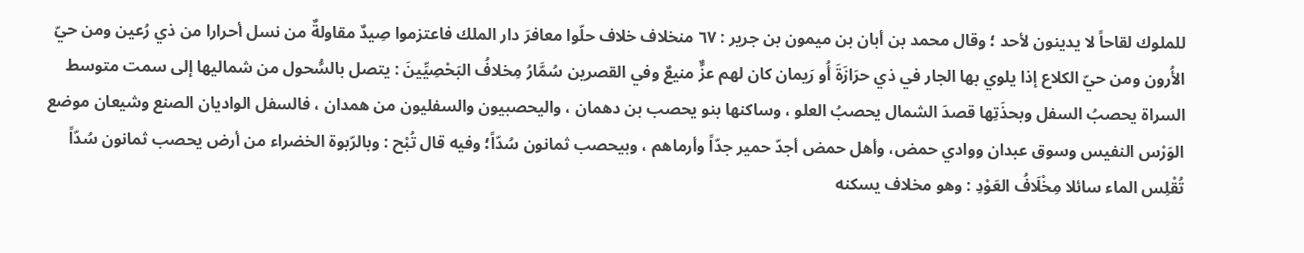للملوك لقاحاً لا يدينون لأحد ؛ وقال محمد بن أبان بن ميمون بن جرير : ٦٧ منخلاف خلاف حلّوا معافرَ دار الملك فاعتزموا صِيدٌ مقاولةٌ من نسل أحرارا من ذي رُعین ومن حيّ الأُرون ومن حيّ الكلاع إذا يلوي بها الجار في ذي حرَازَةَ أُو رَيمان كان لهم عزٌّ منيعٌ وفي القصرين سُمَّارُ مِخلافُ البَحْصِيِّينَ : يتصل بالسُّحول من شماليها إلى سمت متوسط السراة يحصبُ السفل وبحذَتِها قصدَ الشمال يحصبُ العلو ، وساكنها بنو يحصب بن دهمان ، واليحصبيون والسفليون من همدان ، فالسفل الواديان الصنع وشيعان موضع الوَرْس النفيس وسوق عبدان ووادي حمض، وأهل حمض أجدّ حمير جدّاً وأرماهم ، وبيحصب ثمانون سُدّاً؛ وفيه قال تُبْح : وبالرّبوة الخضراء من أرض يحصب ثمانون سُدّاً تُقْلِس الماء سائلا مِخْلَافُ العَوْدِ : وهو مخلاف يسكنه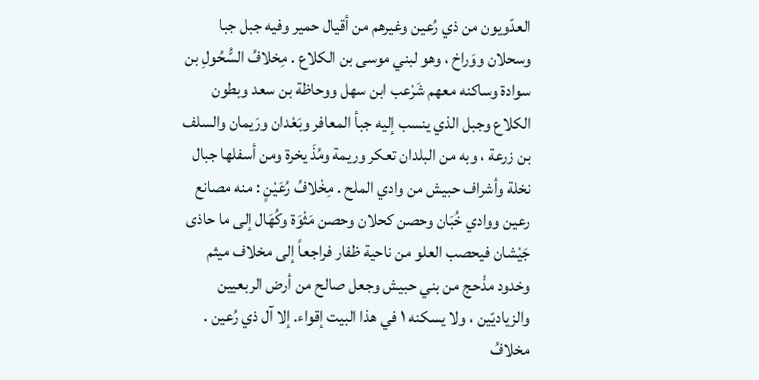العدّويون من ذي رُعین وغيرهم من أقیال حمير وفيه جبل جبا وسحلان ووَراخ ، وهو لبني موسى بن الكلاع . مِخلافُ السُّحُولِ بن سوادة وساكنه معهم شَرْعب ابن سهل ووحاظة بن سعد وبطون الكلاع وجبل الذي ينسب إليه جبأ المعافر وبَعْدان ورَيمان والسلف بن زرعة ، وبه من البلدان تعكر وريمة ومُذَ يخرة ومن أسفلها جبال نخلة وأشراف حبيش من وادي الملح . مِخْلافُ رُعَيْنٍ : منه مصانع رعين ووادي خُبَان وحصن كحلان وحصن مَثْوَة وكُهَال إلى ما حاذى جَيْشان فيحصب العلو من ناحية ظفار فراجعاً إلى مخلاف ميثم وخدود مذْحج من بني حبيش وجعل صالح من أرض الربعيين والزياديّين ، ولا يسكنه ١ في هذا البيت إقواء. إلا آل ذي رُعین . مخلافُ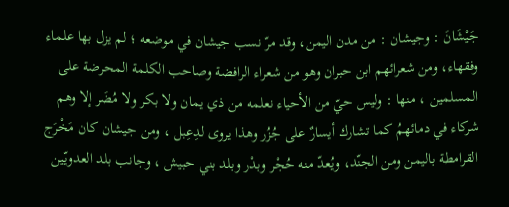جَیْشَانَ : وجیشان : من مدن الیمن، وقد مرّ نسب جيشان في موضعه ؛ لم يزل بها علماء وفقهاء، ومن شعرائهم ابن حبران وهو من شعراء الرافضة وصاحب الكلمة المحرضة على المسلمين ، منها : وليس حيّ من الأحياء نعلمه من ذي يمان ولا بكر ولا مُضَر إلا وهم شركاء في دمائهمُ كما تشارك أيسارٌ على جُزُر وهذا يروى لدِعِبل ، ومن جيشان كان مَخْرَج القرامطة باليمن ومن الجنّد، ويُعدّ منه حُجْر وبدْر وبلد بني حبيش ، وجانب بلد العدويّين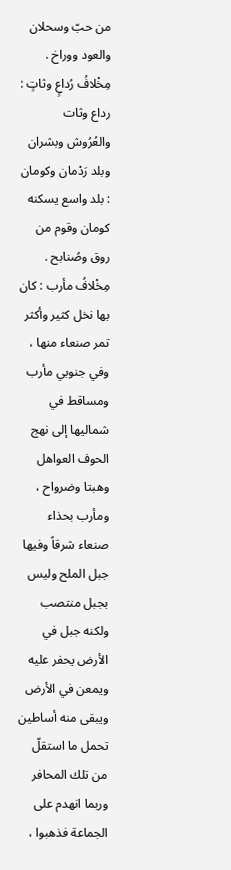من حبّ وسحلان والعود ووراخ . مِخْلافُ رُداعٍ وثاتٍ : رداع وثات والعُرُوش وبشران وبلد رَدْمان وكومان : بلد واسع يسكنه کومان وقوم من روق وصُنابح . مِخْلافُ مأرب : كان بها نخل كثير وأكثر تمر صنعاء منها ، وفي جنوبي مأرب ومساقط في شماليها إلى نهج الحوف العواهل وهبتا وضرواح ، ومأرب بحذاء صنعاء شرقاً وفيها جبل الملح وليس بجبل منتصب ولكنه جبل في الأرض يحفر عليه ويمعن في الأرض ويبقى منه أساطين تحمل ما استقلّ من تلك المحافر وربما انهدم على الجماعة فذهبوا ،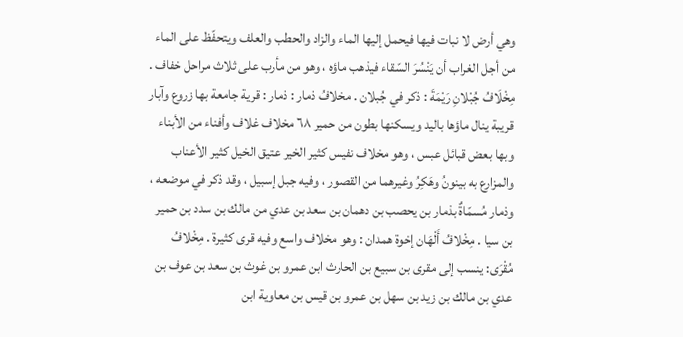وهي أرض لا نبات فيها فيحمل إليها الماء والزاد والحطب والعلف ويتحفّظ على الماء من أجل الغراب أن يَنْسُرَ السّقاء فيذهب ماؤه ، وهو من مأرب على ثلاث مراحل خفاف . مِخْلَافُ جُبْلانِ رَيْمَةَ : ذكر في جُبلان . مخلافُ ذمار : ذمار : قرية جامعة بها زروع وآبار قريبة ينال ماؤها باليد ويسكنها بطون من حمير ٦٨ مخلاف غلاف وأفناء من الأبناء وبها بعض قبائل عبس ، وهو مخلاف نفيس كثير الخير عتيق الخيل كثير الأعناب والمزارع به بينونُ وهَكِرُ وغيرهما من القصور ، وفيه جبل إسبيل ، وقد ذكر في موضعه ، وذمار مُسمّاةٌ بذمار بن يحصب بن دهمان بن سعد بن عدي من مالك بن سدد بن حمیر بن سیا . مِخْلافُ أَلْهَان إخوة همدان : وهو مخلاف واسع وفيه قرى كثيرة . مِخْلافُ مُقْرَى: ينسب إلى مقرى بن سبيع بن الحارث ابن عمرو بن غوث بن سعد بن عوف بن عدي بن مالك بن زيد بن سهل بن عمرو بن قيس بن معاوية ابن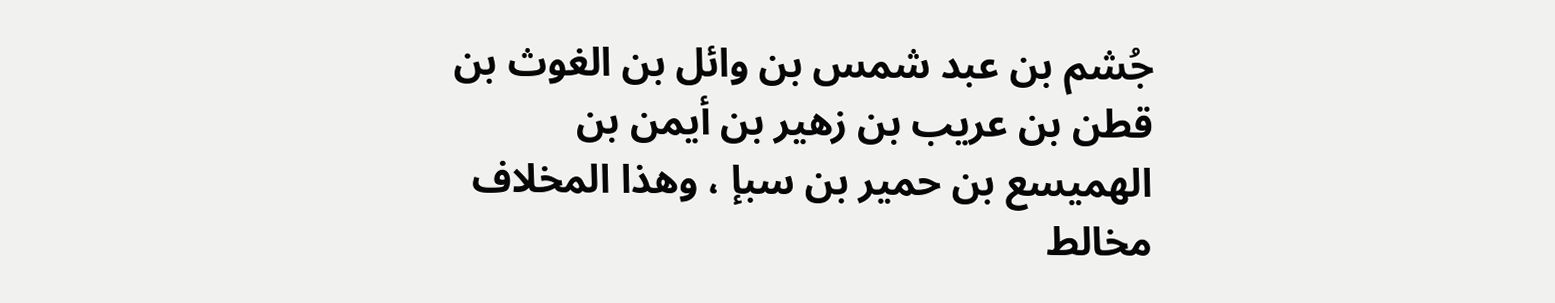جُشم بن عبد شمس بن وائل بن الغوث بن قطن بن عريب بن زهير بن أيمن بن الهميسع بن حمير بن سبإ ، وهذا المخلاف مخالط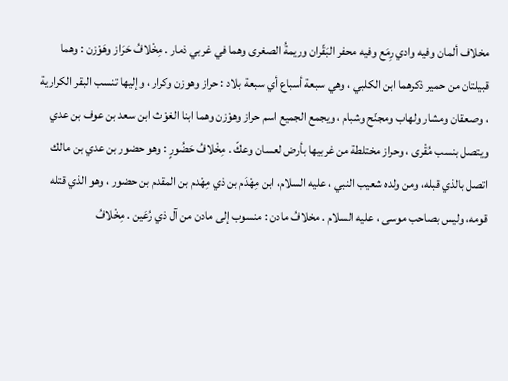مخلاف ألمان وفيه وادي رِمَع وفيه محفر البَقّران وريمةُ الصغرى وهما في غربي ذمار . مِخْلافُ حَرَاز وهَوْزن : وهما قبيلتان من حمير ذكرهما ابن الكلبي ، وهي سبعة أسباع أي سبعة بلاد : حراز وهوزن وكرار ، وإليها تنسب البقر الكرارية ، وصعقان ومشار ولهاب ومجنّح وشبام ، ويجمع الجميع اسم حراز وهوْزن وهما ابنا الغوْث ابن سعد بن عوف بن عدي ويتصل بنسب مُقْرى ، وحراز مختلطة من غربيها بأرض لعسان وعكّ . مِخْلافُ حَضُورٍ : وهو حضور بن عدي بن مالك اتصل بالذي قبله، ومن ولده شعيب النبي ، عليه السلام، ابن مِهْدَم بن ذي مِهْدم بن المقدم بن حضور ، وهو الذي قتله قومه، وليس بصاحب موسى ، عليه السلام . مخلافُ مادن : منسوب إلى مادن من آل ذي رُعَين . مِخْلافُ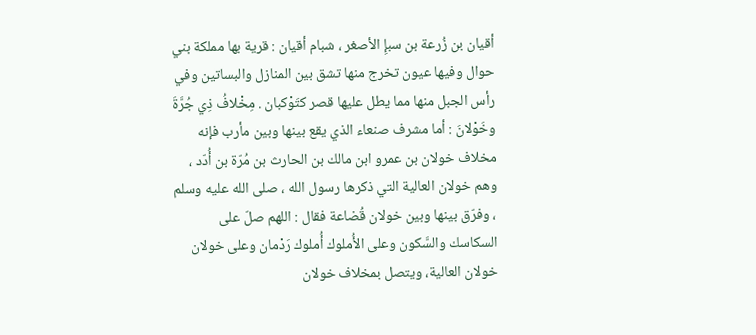أقيان بن زُرعة بن سبإِ الأصغر ، شبام أقيان : قرية بها مملكة بني حوال وفيها عيون تخرج منها تشق بين المنازل والبساتين وفي رأس الجبل منها مما يطل عليها قصر كتَوْكبان . مِخْلافُ ذِي جُرَّةَ وخَوْلانَ : أما مشرف صنعاء الذي يقع بينها وبين مأرب فإنه مخلاف خولان بن عمرو ابن مالك بن الحارث بن مُرّة بن أُدّد ، وهم خولان العالية التي ذكرها رسول الله ، صلى الله عليه وسلم ، وفرّق بينها وبين خولان قُضاعة فقال : اللهم صلّ على السكاسك والسَّكون وعلى الأُملوك أُملوك رَدْمان وعلى خولان خولان العالية، ويتصل بمخلاف خولان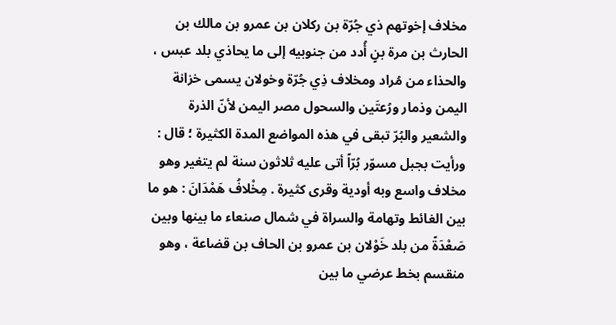مخلاف إخوتهم ذي جُرّة بن ركلان بن عمرو بن مالك بن الحارث بن مرة بنٍ أُدد من جنوبيه إلى ما يحاذي بلد عبس ، والحذاء من مُراد ومخلاف ذِي جُرّة وخولان يسمى خزانة اليمن وذمار ورُعتَين والسحول مصر اليمن لأنّ الذرة والشعير والبُرّ تبقى في هذه المواضع المدة الكثيرة ؛ قال : ورأيت بجبل مسوّر بُرّاً أتى عليه ثلاثون سنة لم يتغير وهو مخلاف واسع وبه أودية وقرى كثيرة . مِخْلافُ هَمْدَانَ : هو ما بين الغائط وتهامة والسراة في شمال صنعاء ما بينها وبين صَعْدَةً من بلد خَوْلان بن عمرو بن الحاف بن قضاعة ، وهو منقسم بخط عرضي ما بين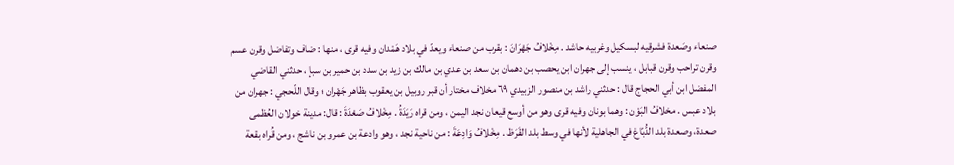صنعاء وصَعدة فشرقيه لبسكيل وغربيه حاشد . مِخْلافُ جَهْرَانَ : بقرب من صنعاء ويعدّ في بلاد هَمْدان وفيه قری ، منها : ضاف وتفاضل وقرن عسم وقرن تراحب وقرن قبابل ، ينسب إلى جهران ابن يحصب بن دهمان بن سعد بن عدي بن مالك بن زيد بن سدد بن حمير بن سبإ ، حدثني القاضي المفضل ابن أبي الحجاج قال : حدثني راشد بن منصور الزبيدي ٦٩ مخلاف مختار أن قبر روبيل بن يعقوب بظاهر جَهْران ؛ وقال اللّحجي : جهران من بلاد عبس . مخلافُ البَوْن : وهما بونان وفيه قرى وهو من أوسع قيعان نجد اليمن ، ومن قراه رَيَدَةُ . مِخْلافُ صَعْدَةَ : قال: مدينة خولان العُظمى صعدة، وصعدة بلد الدُّبّاغ في الجاهلية لأنها في وسط بلد القَرَظ . مِخْلافُ وَادِعَةَ : من ناحية نجد ، وهو وادعة بن عمرو بن ناشج ، ومن قُراه بقعة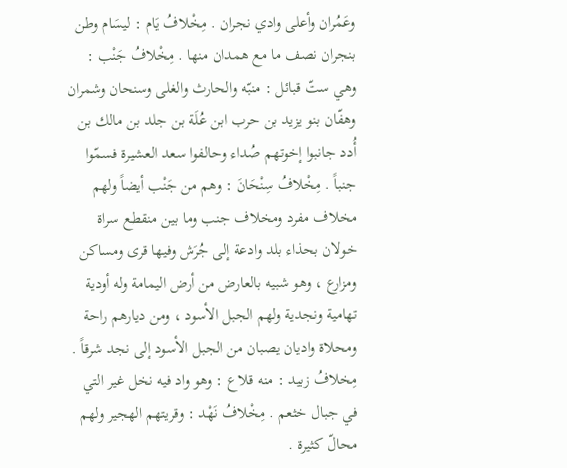وعَمُران وأعلى وادي نجران . مِخْلافُ يَام : ليسَام وطن بنجران نصف ما مع همدان منها . مِخْلافُ جَنْب : وهي ستّ قبائل : منبّه والحارث والغلی وسنحان وشمران وهفّان بنو یزید بن حرب ابن عُلَة بن جلد بن مالك بن أُدد جانبوا إخوتهم صُداء وحالفوا سعد العشيرة فسمّوا جنباً . مِخْلافُ سِنْحَانَ : وهم من جَنْب أيضاً ولهم مخلاف مفرد ومخلاف جنب وما بين منقطع سراة خولان بحذاء بلد وادعة إلى جُرَش وفيها قرى ومساكن ومزارع ، وهو شبيه بالعارض من أرض اليمامة وله أودية تهامية ونجدية ولهم الجبل الأسود ، ومن ديارهم راحة ومحلاة واديان يصبان من الجبل الأسود إلى نجد شرقاً . مِخلافُ زبيد : منه قلاع : وهو واد فيه نخل غير التي في جبال خثعم . مِخْلافُ نَهْد : وقريتهم الهجير ولهم محالّ كثيرة .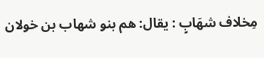مِخلاف شهَابٍ : يقال: هم بنو شهاب بن خولان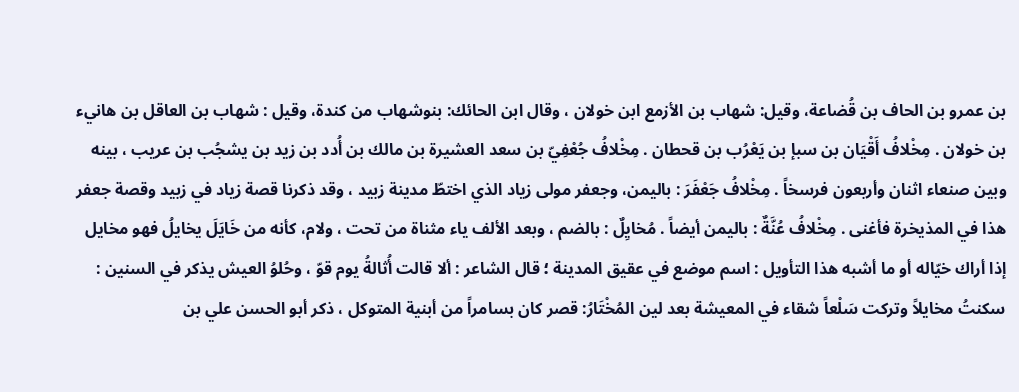بن عمرو بن الحاف بن قُضاعة، وقيل: شهاب بن الأزمع ابن خولان ، وقال ابن الحائك: بنوشهاب من كندة، وقيل : شهاب بن العاقل بن هانيء بن خولان . مِخْلافُ أَقْيَان بن سبإ بن يَعْرُب بن قحطان . مِخْلافُ جُعْفِيّ بن سعد العشيرة بن مالك بن أُدد بن زيد بن يشجُب بن عريب ، بينه وبين صنعاء اثنان وأربعون فرسخاً . مِخْلافُ جَعْفَرَ : باليمن، وجعفر مولى زياد الذي اختطّ مدينة زبيد ، وقد ذكرنا قصة زياد في زبيد وقصة جعفر هذا في المذيخرة فأغنى . مِخْلافُ عُنَّةٌ : باليمن أيضاً . مُخايِلٌ : بالضم ، وبعد الألف ياء مثناة من تحت ، ولام، كأنه من خَايَلَ يخايلُ فهو مخايل إذا أراك خيّاله أو ما أشبه هذا التأويل : اسم موضع في عقيق المدينة ؛ قال الشاعر : ألا قالت أُثالةُ يوم قوّ ، وحُلوُ العيش يذكر في السنين : سكنتُ مخايلاً وتركت سَلْعاً شقاء في المعيشة بعد لين المُخْتَارُ: قصر كان بسامراً من أبنية المتوكل ، ذكر أبو الحسن علي بن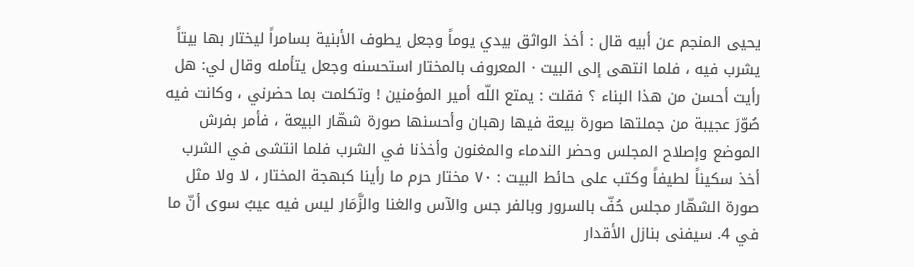يحيى المنجم عن أبيه قال : أخذ الواثق بيدي يوماً وجعل يطوف الأبنية بسامراً ليختار بها بيتاً يشرب فيه ، فلما انتهى إلى البيت · المعروف بالمختار استحسنه وجعل يتأمله وقال لي: هل رأيت أحسن من هذا البناء ؟ فقلت : يمتع اللّه أمير المؤمنين ! وتكلمت بما حضرني ، وكانت فيه صُوّرَ عجيبة من جملتها صورة بيعة فيها رهبان وأحسنها صورة شهّار البيعة ، فأمر بفرش الموضع وإصلاح المجلس وحضر الندماء والمغنون وأخذنا في الشرب فلما انتشى في الشرب أخذ سكيناً لطيفاً وكتب على حائط البيت : ٧٠ مختار حرم ما رأينا كبهجة المختار ، لا ولا مثل صورة الشهّار مجلس حُفّ بالسرور وبالفر جس والآس والغنا والزَّمَار ليس فيه عيبٌ سوى أنّ ما في 4. سيفنى بنازل الأقدار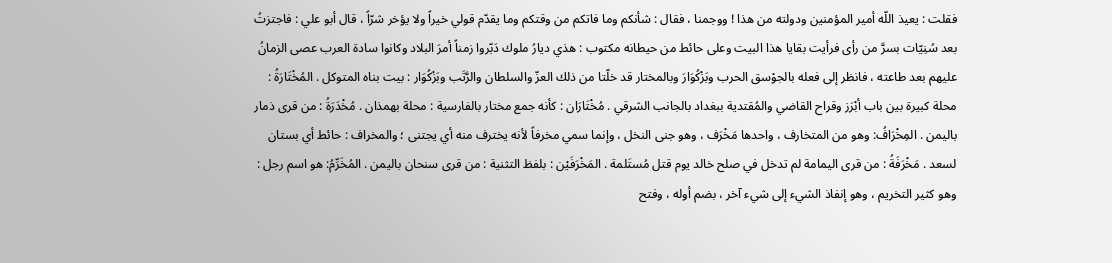فقلت : يعيذ اللّه أمير المؤمنين ودولته من هذا ! ووجمنا ، فقال : شأنکم وما فاتکم من وقتکم وما يقدّم قولي خيراً ولا يؤخر شرّاً ، قال أبو علي : فاجتزتُ بعد سُنِيّات بسرَّ من رأى فرأيت بقايا هذا البيت وعلى حائط من حيطانه مكتوب : هذي ديارُ ملوك دَبّروا زمناً أمرَ البلاد وكانوا سادة العرب عصی الزمانُ علیهم بعد طاعته ، فانظر إلى فعله بالجوْسق الحرب وبَزْكُوَارَ وبالمختار قد خلّتا من ذلك العزّ والسلطان والرَّتَب وبَزْكُوَار : بيت بناه المتوكل . المُخْتَارَةُ : محلة كبيرة بين باب أبْرَز وقراح القاضي والمُقتدية ببغداد بالجانب الشرقي . مُخْتَارَان : كأنه جمع مختار بالفارسية : محلة بهمذان . مُخْدَرَةُ : من قری ذمار باليمن . المِخْرَافُ: وهو من المتخارف ، واحدها مَخْرَف ، وهو جنى النخل ، وإنما سمي مخرفاً لأنه يخترف منه أي يجتنى ؛ والمخراف : حائط أي بستان لسعد . مَخْرَفَةُ : من قرى اليمامة لم تدخل في صلح خالد يوم قتل مُستَلمة . المَخْرَفَيْن : بلفظ التثنية : من قرى سنحان باليمن . المُخَرِّمُ: هو اسم رجل : وهو كثير التخريم ، وهو إنفاذ الشيء إلى شيء آخر ، بضم أوله ، وفتح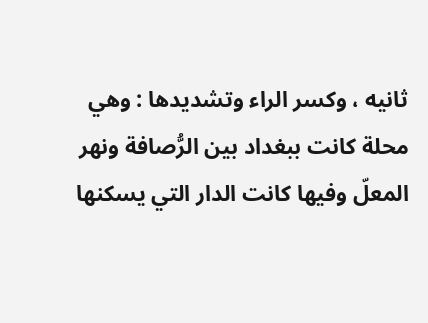ثانيه ، وکسر الراء وتشديدها : وهي محلة کانت ببغداد بين الرُّصافة ونهر المعلّ وفيها كانت الدار التي يسكنها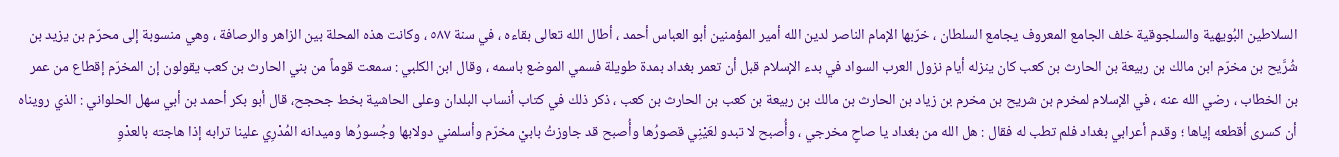السلاطين البُويهية والسلجوقية خلف الجامع المعروف يجامع السلطان ، خرّبها الإمام الناصر لدين الله أمير المؤمنين أبو العباس أحمد ، أطال الله تعالى بقاءه ، في سنة ٥٨٧ ، وكانت هذه المحلة بين الزاهر والرصافة ، وهي منسوبة إلى محرّم بن يزيد بن شُرَّيح بن مخرّم ابن مالك بن ربيعة بن الحارث بن كعب کان ینزله أيام نزول العرب السواد في بدء الإسلام قبل أن تعمر بغداد بمدة طويلة فسمي الموضع باسمه ، وقال ابن الكلبي : سمعت قوماً من بني الحارث بن كعب يقولون إن المخرّم إقطاع من عمر بن الخطاب ، رضي الله عنه ، في الإسلام لمخرم بن شريح بن مخرم بن زياد بن الحارث بن مالك بن ربيعة بن كعب بن الحارث بن كعب ، ذكر ذلك في كتاب أنساب البلدان وعلى الحاشية بخط جحجح، قال أبو بكر أحمد بن أبي سهل الحلواني : الذي رويناه أن كسرى أقطعه إياها ؛ وقدم أعرابي بغداد فلم تطب له فقال : هل الله من بغداد يا صاحٍ مخرجي ، وأُصبح لا تبدو لعَيْنِي قصورُها وأُصبح قد جاوزتُ بابيْ مخرّم وأسلمني دولابها وجُسورُها وميدانه المُدْرِي علينا ترابه إذا هاجته بالعدْوِ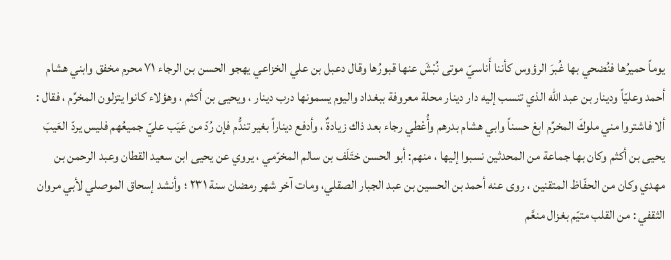يوماً حميرُها فنُضحي بها غُبرَ الرؤوس كأننا أَناسيّ موتى نُبْشَ عنها قبورُها وقال دعبل بن علي الخزاعي يهجو الحسن بن الرجاء ٧١ محرم مخفق وابني هشام أحمد وعليّاً ودينار بن عبد اللّه الذي تنسب إليه دار دينار محلة معروفة ببغداد واليوم يسمونها درب دینار ، ويحيى بن أكثم ، وهؤلاء كانوا يتزلون المخرِّم ، فقال : ألا فاشتروا مني ملوكَ المخرِّم ابِعْ حسناً وابي هشام بدرهم وأُعْطي رجاء بعد ذاك زيادةٌ ، وأدفع ديناراً بغير تندُّم فإن رُدّ من عَيَب عليّ جميعُهم فليس يردّ العَيبَ يحيى بن أكثم وكان بها جماعة من المحدثين نسبوا إليها ، منهم: أبو الحسن ختَلَف بن سالم المخرّمي ، يروي عن يحيى ابن سعيد القطان وعبد الرحمن بن مهدي وكان من الحفّاظ المتقنين ، روى عنه أحمد بن الحسين بن عبد الجبار الصقلي، ومات آخر شهر رمضان سنة ٢٣١ ؛ وأنشد إسحاق الموصلي لأبي مروان الثقفي : من القلب متيّم بغزال منعَّم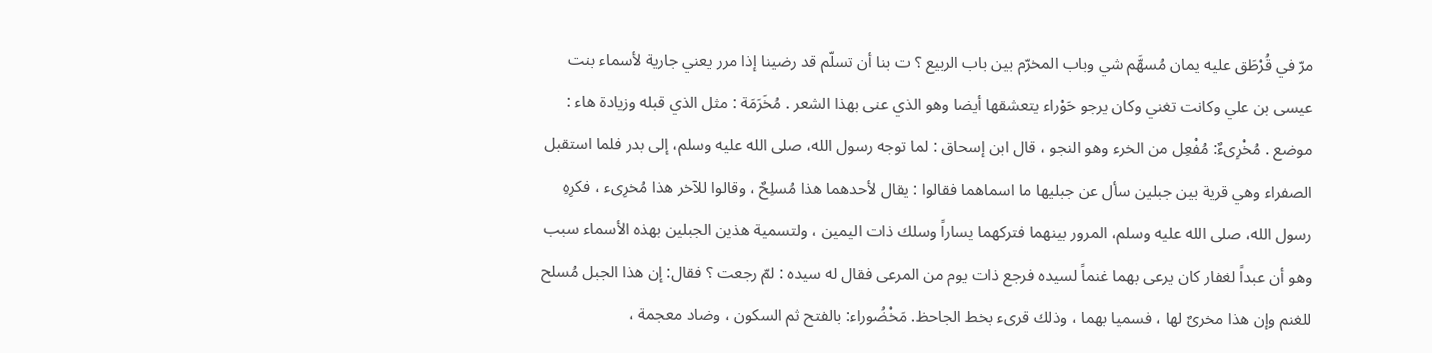مرّ في قُرْطَق عليه يمان مُسهَّم شي وباب المخرّم بين باب الربيع ؟ ت بنا أن تسلّم قد رضينا إذا مرر يعني جارية لأسماء بنت عيسى بن علي وكانت تغني وكان يرجو حَوْراء يتعشقها أيضا وهو الذي عنى بهذا الشعر . مُخَرَمَة : مثل الذي قبله وزيادة هاء : موضع . مُخْرِىءٌ: مُفْعِل من الخرء وهو النجو ، قال ابن إسحاق : لما توجه رسول الله، صلى الله عليه وسلم، إلى بدر فلما استقبل الصفراء وهي قرية بين جبلين سأل عن جبليها ما اسماهما فقالوا : يقال لأحدهما هذا مُسلِحٌ ، وقالوا للآخر هذا مُخرِىء ، فكرِهِ رسول الله، صلى الله عليه وسلم، المرور بينهما فتركهما يساراً وسلك ذات اليمين ، ولتسمية هذين الجبلين بهذه الأسماء سبب وهو أن عبداً لغفار كان يرعى بهما غنماً لسیده فرجع ذات يوم من المرعی فقال له سيده : لمّ رجعت ؟ فقال: إن هذا الجبل مُسلح للغنم وإن هذا مخرىٌ لها ، فسميا بهما ، وذلك قرىء بخط الجاحظ. مَخْضُوراء: بالفتح ثم السكون ، وضاد معجمة ،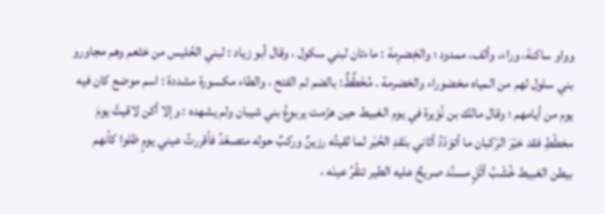وواو ساكنة، وراء، وألف، ممدود ؛ والخِضرِمة : ماءتان لبني سكول ، وقال أبو زياد : لبني الحُليس من خثعم وهم مجاورو بني سلول لهم من المياه مخضوراء والخضرمة . مُخَطِّطٌ: بالضم ثم الفتح ، والطاء مكسورة مشددة : اسم موضع كان فيه يوم من أيامهم ؛ وقال مالك بن نُوَيرة في يوم الغبيط حين هزّمت يربوعُ بني شيبان ولم يشهده : وإلا أكن لاقيتُ يومَ مخطّطِ فقد خبّرَ الرّكبان ما أتوَدّدُ أثاني بنَقدِ الحُبْر لما لقيتُه رزينٌ وركبٌ حوله متصعّدُ فأقررتُ عيني يومٍ ظلوا كأنهم بيطن الغبيط خُشْبُ أثْلٍ مسنَّد صريحٌ عليه الطير تنقُرُ عينَه ،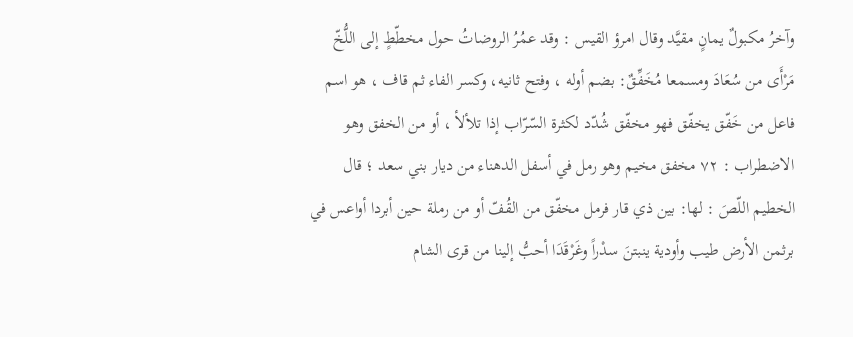وآخرُ مكبولٌ يمانٍ مقيَّد وقال امرؤ القيس : وقد عمُرُ الروضاتُ حول مخطّطٍ إلى اللُّخّ مَرْأَى من سُعَادَ ومسمعا مُخَفِّقٌ: بضم أوله ، وفتح ثانيه، وكسر الفاء ثم قاف ، هو اسم فاعل من خَفّق يخفّق فهو مخفّق شُدّد لكثرة السّرّاب إذا تلألأ ، أو من الخفق وهو الاضطراب : ٧٢ مخفق مخيم وهو رمل في أسفل الدهناء من ديار بني سعد ؛ قال الخطيم اللّصَ : لها: بين ذي قار فرمل مخفّق من القُفّ أو من رملة حين أبردا أواعس في برثمن الأرض طيب وأودية ينبتنَ سدْراً وغَرْقَدَا أحبُّ إلينا من قرى الشام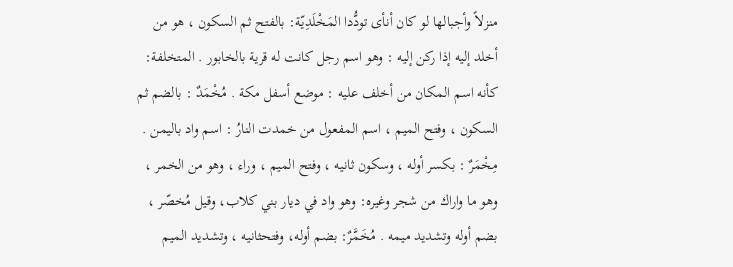منزلاً وأجبالها لو كان أنأى تودُّدا المَخْلَدِيّة: بالفتح ثم السكون ، هو من أخلد إليه إذا ركن إليه : وهو اسم رجل كانت له قرية بالخابور . المتخلفة: كأنه اسم المكان من أخلف عليه : موضع أسفل مكة . مُخْمَدٌ : بالضم ثم السكون ، وفتح الميم ، اسم المفعول من خمدت النارُ : اسم واد باليمن . مِخْمَرٌ : بكسر أوله ، وسكون ثانيه ، وفتح الميم ، وراء ، وهو من الخمر ، وهو ما واراك من شجر وغيره: وهو واد في ديار بني كلاب، وقيل مُخصّر ، بضم أوله وتشديد ميمه . مُخَمَّرٌ: بضم أوله، وفتحثانيه ، وتشديد الميم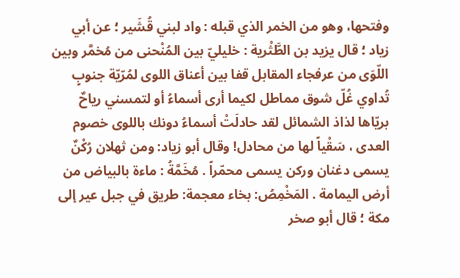وفتحها، وهو من الخمر الذي قبله : واد لبني قُشَير ؛ عن أبي زياد ؛ قال يزيد بن الطَّثْرية : خليليّ بين المُنْحنى من مُخمَّر وبين اللّوَى من عرفجاء المقابل قفا بين أعناق اللوى لمُرّيّة جنوبٍ تُداوي غُلّ شوق مماطل لكيما أرى أسماءُ أو لتمسني رياحٌ بريّاها لذاذ الشمائل لقد حادلَتْ أسماءُ دونك باللوى خصوم العدى ، سَقْياً لها من محادل! وقال أبو زياد: ومن ثهلان رُكْنٌ يسمى دغنان ورکن يسمى محمّراً . مُخَمَّةُ : ماءة بالبياض من أرض اليمامة . المَخْمِصُ: بخاء معجمة: طريق في جبل عير إلى مكة ؛ قال أبو صخر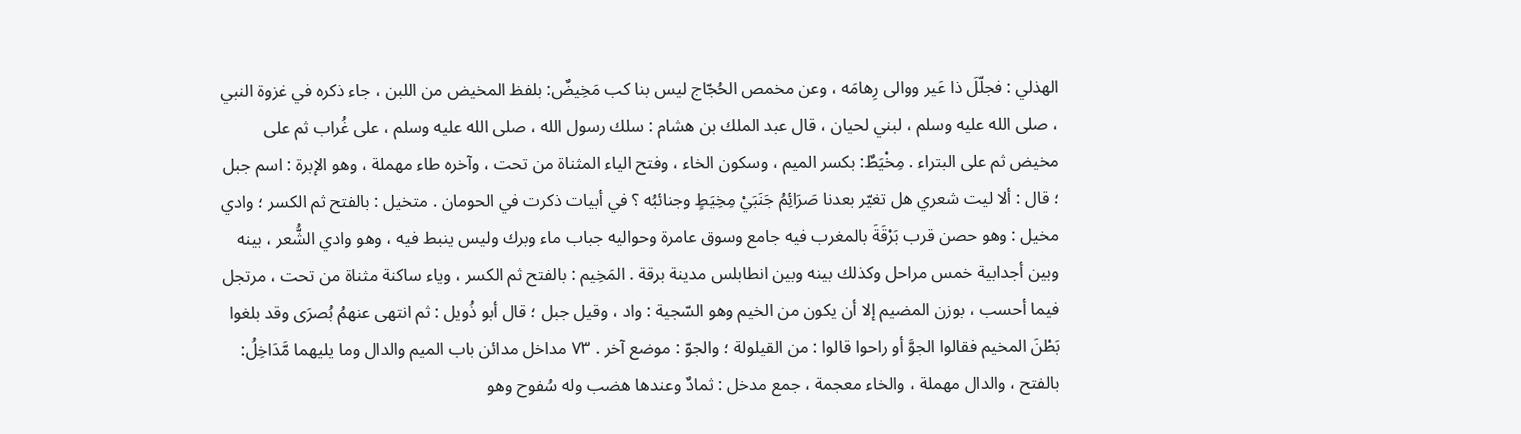الهذلي : فجلّلَ ذا عَير ووالى رِهامَه ، وعن مخمص الحُجّاج ليس بنا کب مَخِيضٌ: بلفظ المخيض من اللبن ، جاء ذكره في غزوة النبي ، صلى الله عليه وسلم ، لبني لحیان ، قال عبد الملك بن هشام : سلك رسول الله ، صلى الله عليه وسلم ، على غُراب ثم على مخيض ثم على البتراء . مِخْيَطٌ: بكسر الميم ، وسكون الخاء ، وفتح الياء المثناة من تحت ، وآخره طاء مهملة ، وهو الإبرة : اسم جبل ؛ قال : ألا ليت شعري هل تغيّر بعدنا صَرَائِمُ جَنَبَيْ مِخِيَطٍ وجنائبُه ؟ في أبيات ذكرت في الحومان . متخيل : بالفتح ثم الكسر ؛ وادي مخيل : وهو حصن قرب بَرْقَةَ بالمغرب فيه جامع وسوق عامرة وحواليه جباب ماء وبرك وليس ينبط فيه ، وهو وادي الشُّعر ، بينه وبين أجدابية خمس مراحل وكذلك بينه وبين انطابلس مدينة برقة . المَخِيم : بالفتح ثم الكسر ، وياء ساكنة مثناة من تحت ، مرتجل فيما أحسب ، بوزن المضيم إلا أن يكون من الخيم وهو السّجية : واد ، وقيل جبل ؛ قال أبو ذُویل : ثم انتهى عنهمُ بُصرَى وقد بلغوا بَطْنَ المخيم فقالوا الجوَّ أو راحوا قالوا : من القيلولة ؛ والجوّ : موضع آخر . ٧٣ مداخل مدائن باب الميم والدال وما يليهما مَّدَاخِلُ: بالفتح ، والدال مهملة ، والخاء معجمة ، جمع مدخل : ثمادٌ وعندها هضب وله سُفوح وهو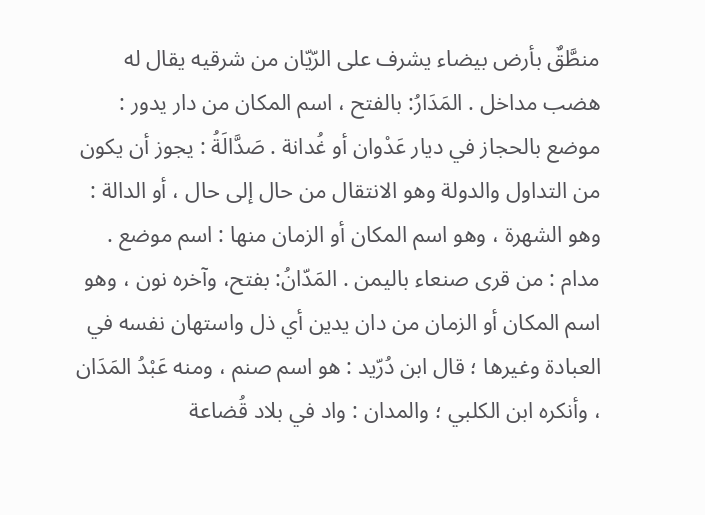منطَّقٌ بأرض بيضاء يشرف على الرّيّان من شرقيه يقال له هضب مداخل . المَدَارُ: بالفتح ، اسم المكان من دار يدور : موضع بالحجاز في ديار عَدْوان أو غُدانة . صَدَّالَةُ : يجوز أن يكون من التداول والدولة وهو الانتقال من حال إلى حال ، أو الدالة : وهو الشهرة ، وهو اسم المكان أو الزمان منها : اسم موضع . مدام : من قرى صنعاء باليمن . المَدّانُ: بفتح، وآخره نون ، وهو اسم المكان أو الزمان من دان يدين أي ذل واستهان نفسه في العبادة وغيرها ؛ قال ابن دُرّيد : هو اسم صنم ، ومنه عَبْدُ المَدَان ، وأنكره ابن الكلبي ؛ والمدان : واد في بلاد قُضاعة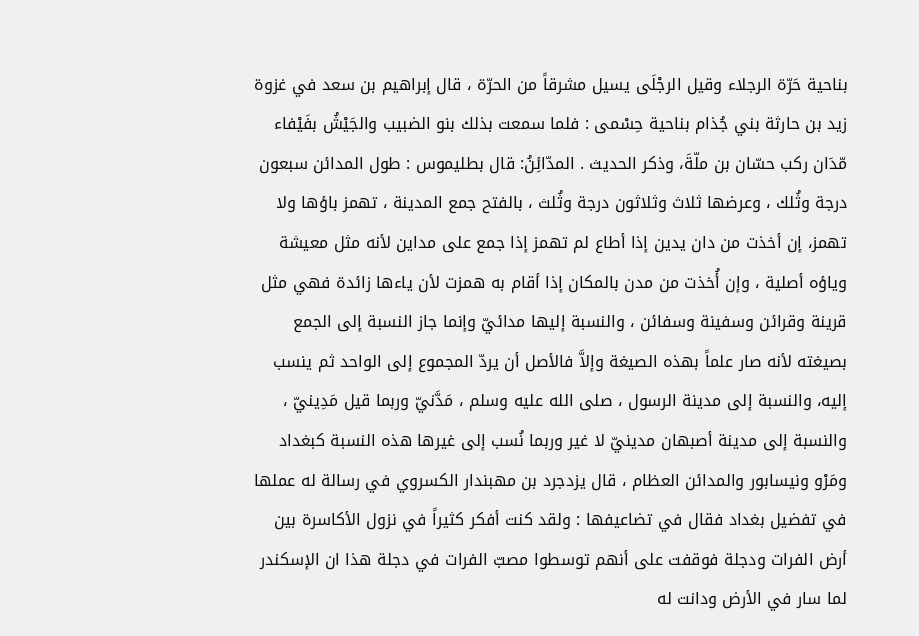بناحية حَرّة الرجلاء وقيل الرجْلَى يسيل مشرقاً من الحرّة ، قال إبراهيم بن سعد في غزوة زيد بن حارثة بني جُذام بناحية حِسْمى : فلما سمعت بذلك بنو الضبيب والجَيْشُ بفَيْفاء مّدَان ركب حسّان بن ملّةَ، وذكر الحديث . المدّائِنُ: قال بطليموس : طول المدائن سبعون درجة وثُلك ، وعرضها ثلاث وثلاثون درجة وثُلث ، بالفتح جمع المدينة ، تهمز باؤها ولا تهمز، إن أخذت من دان يدين إذا أطاع لم تهمز إذا جمع على مداين لأنه مثل معيشة وياؤه أصلية ، وإن أُخذت من مدن بالمكان إذا أقام به همزت لأن ياءها زائدة فهي مثل قرينة وقرائن وسفينة وسفائن ، والنسبة إليها مدائيّ وإنما جاز النسبة إلى الجمع بصيغته لأنه صار علماً بهذه الصيغة وإلاَّ فالأصل أن يردّ المجموع إلى الواحد ثم ينسب إليه، والنسبة إلى مدينة الرسول ، صلى الله عليه وسلم ، مَدَّنيّ وربما قيل مَدِينيّ ، والنسبة إلى مدينة أصبهان مدينيّ لا غير وربما نُسب إلى غيرها هذه النسبة كبغداد ومَرْو ونيسابور والمدائن العظام ، قال يزدجرد بن مهبندار الكسروي في رسالة له عملها في تفضيل بغداد فقال في تضاعيفها : ولقد كنت أفكر كثيراً في نزول الأكاسرة بين أرض الفرات ودجلة فوقفت على أنهم توسطوا مصبّ الفرات في دجلة هذا ان الإسكندر لما سار في الأرض ودانت له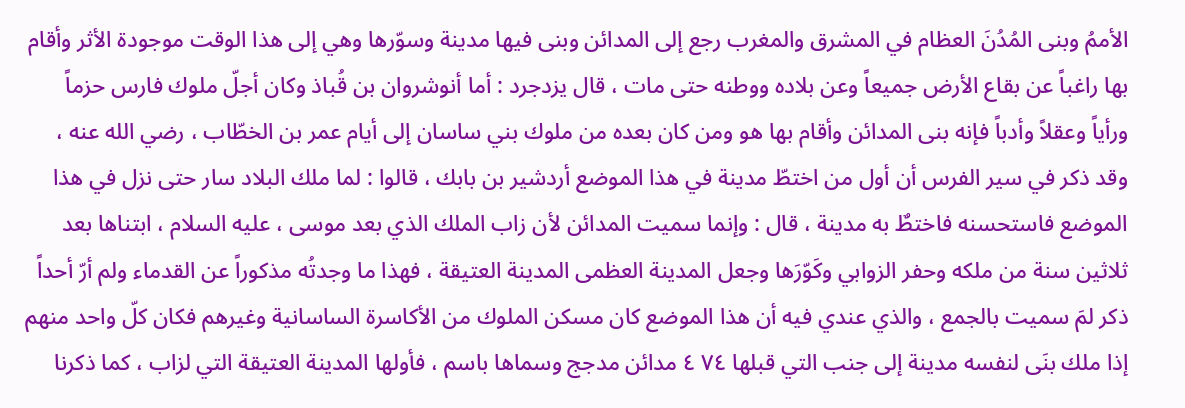الأممُ وبنى المُدُنَ العظام في المشرق والمغرب رجع إلى المدائن وبنى فيها مدينة وسوّرها وهي إلى هذا الوقت موجودة الأثر وأقام بها راغباً عن بقاع الأرض جميعاً وعن بلاده ووطنه حتى مات ، قال يزدجرد : أما أنوشروان بن قُباذ وكان أجلّ ملوك فارس حزماً ورأياً وعقلاً وأدباً فإنه بنى المدائن وأقام بها هو ومن كان بعده من ملوك بني ساسان إلى أيام عمر بن الخطّاب ، رضي الله عنه ، وقد ذکر في سير الفرس أن أول من اختطّ مدينة في هذا الموضع أردشیر بن بابك ، قالوا : لما ملك البلاد سار حتى نزل في هذا الموضع فاستحسنه فاختطٌ به مدينة ، قال : وإنما سميت المدائن لأن زاب الملك الذي بعد موسى ، عليه السلام ، ابتناها بعد ثلاثين سنة من ملكه وحفر الزوابي وكَوّرَها وجعل المدينة العظمى المدينة العتيقة ، فهذا ما وجدتُه مذكوراً عن القدماء ولم أرّ أحداً ذكر لمَ سميت بالجمع ، والذي عندي فيه أن هذا الموضع كان مسكن الملوك من الأكاسرة الساسانية وغيرهم فكان كلّ واحد منهم إذا ملك بنَى لنفسه مدينة إلى جنب التي قبلها ٧٤ ٤ مدائن مدجج وسماها باسم ، فأولها المدينة العتيقة التي لزاب ، كما ذكرنا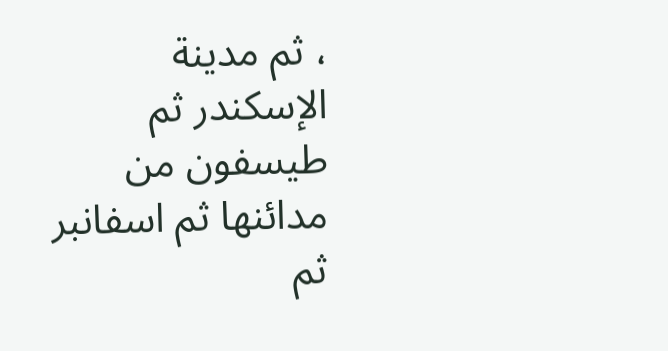، ثم مدينة الإسكندر ثم طيسفون من مدائنها ثم اسفانبر ثم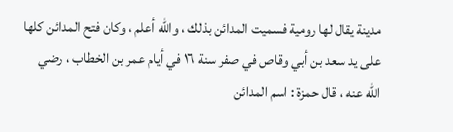مدينة يقال لها رومية فسميت المدائن بذلك ، والله أعلم ، وکان فتح المدائن کلها على ید سعد بن أبي وقاص في صفر سنة ١٦ في أيام عمر بن الخطاب ، رضي الله عنه ، قال حمزة : اسم المدائن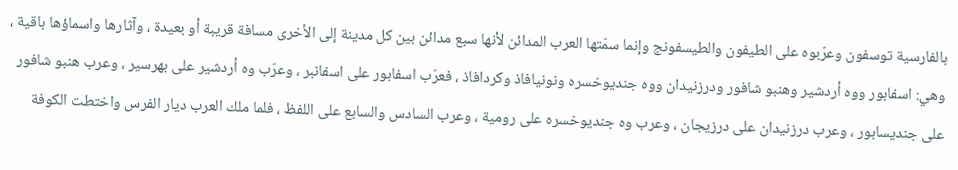بالفارسية توسفون وعرّبوه على الطيفون والطيسفونج وإنما سمّتها العرب المدائن لأنها سبع مدائن بين كل مدينة إلى الأخرى مسافة قريبة أو بعيدة ، وآثارها واسماؤها باقية ، وهي: اسفابور ووه أردشير وهنبو شافور ودرزنیدان ووه جندیوخسره ونونیافاذ وكردافاذ ، فعرّب اسفابور على اسفانبر ، وعرّب وه أردشير على بهرسير ، وعرب هنبو شافور على جنديسابور ، وعرب درزنيدان على درزيجان ، وعرب وه جنديوخسره على رومية ، وعرب السادس والسابع على اللفظ ، فلما ملك العرب ديار الفرس واختطت الكوفة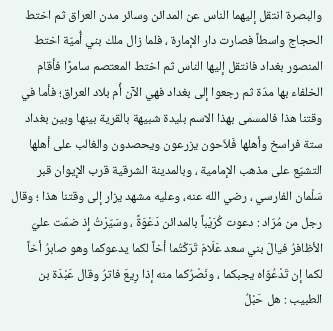والبصرة انتقل إليهما الناس عن المدائن وسائر مدن العراق ثم اختط الحجاج واسطاً فصارت دار الإمارة ، فلما زال ملك بني أُميّة اختط المنصور بغداد فانتقل إليها الناس ثم اختط المعتصم سامرًا فأقام الخلفاء بها مدّة ثم رجعوا إلى بغداد فهي الآن أُم بلاد العراق؛ فأما في وقتنا هذا فالمسمى بهذا الاسم بليدة شبيهة بالقرية بينها وبين بغداد ستة فراسخ وأهلها فَلاّحون يزرعون ويحصدون والغالب على أهلها التشيّع على مذهب الإمامية ، وبالمدينة الشرقية قرب الإيوان قبر سَلْمان الفارسي ، رضي الله عنه، وعليه مشهد يزار إلى وقتنا هذا ؛ وقال رجل من مُرّاد : دعوت كُرَيْباً بالمدائن دَعْوَةً ، وسَيّرْتُ إِذ ضمّت عليّ الأظافرُ فيالَ بني سعد عَلَامَ تَرَكْتُما أخاً لكما يدعوكما وهو صابرُ أخاً لكما إن تَدْعُوّاه يجبكما ، ونَصْرُكما منه إذا رِيعَ فاترُ وقال عَبْدَة بن الطبيب : هل حَبْلُ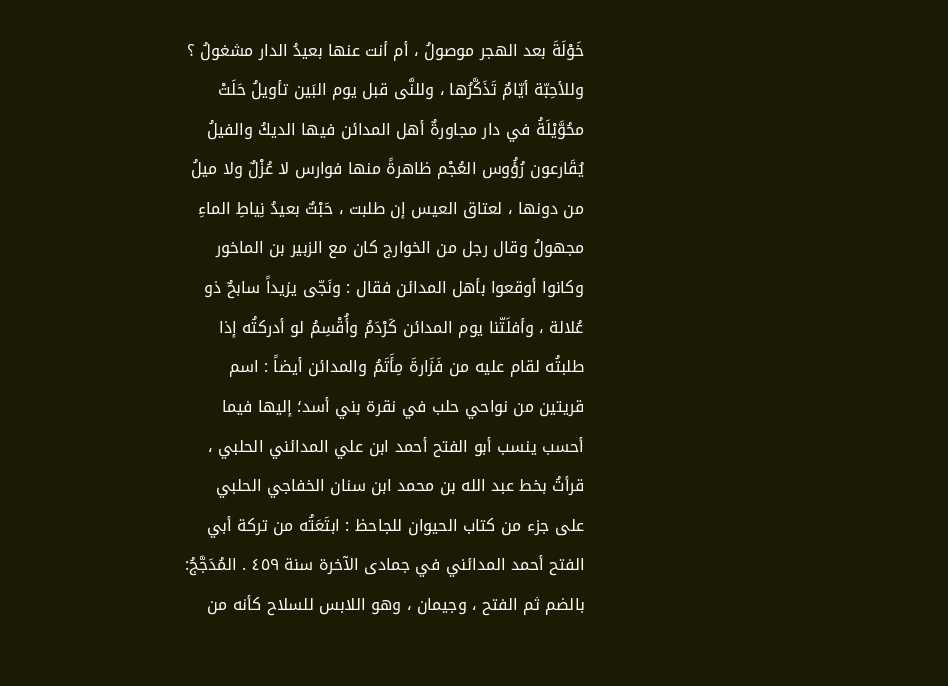خَوْلَةَ بعد الهجر موصولُ ، أم أنت عنها بعيدُ الدار مشغولُ ؟ وللأحِبّة أيّامٌ تَذَكَّرُها ، وللنَّى قبل يوم البَين تأويلُ حَلَتْ محُوَّيْلَةُ في دار مجاورةٌ أهل المدائن فيها الديكُ والفيلُ يُقَارعون رُؤُوس العُجْم ظاهرةً منها فوارس لا عُزْلٌ ولا ميلُ من دونها ، لعتاق العيس إن طلبت ، حَبْتٌ بعيدُ نِياطِ الماءِ مجهولُ وقال رجل من الخوارج كان مع الزبير بن الماخور وكانوا أوقعوا بأهل المدائن فقال : ونَجّى يزيداً سابحٌ ذو عُلالة ، وأفلَتّنا يوم المدائن كَرْدَمُ وأُقْسِمُ لو أدركتُه إذا طلبتُه لقام عليه من فَزَارةَ مِأَتَمُ والمدائن أيضاً : اسم قريتين من نواحي حلب في نقرة بني أسد؛ إليها فيما أحسب ينسب أبو الفتح أحمد ابن علي المدائني الحلبي ، قرأتُ بخط عبد الله بن محمد ابن سنان الخفاجي الحلبي على جزء من كتاب الحيوان للجاحظ : ابتَعَتُه من تركة أبي الفتح أحمد المدائني في جمادى الآخرة سنة ٤٥٩ . المُدَجَّجُ: بالضم ثم الفتح ، وجيمان ، وهو اللابس للسلاح كأنه من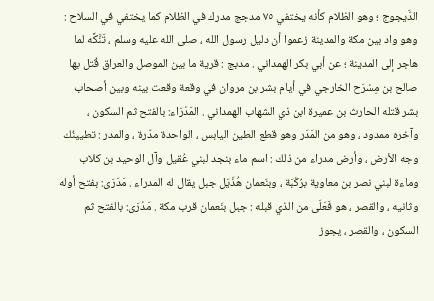الدَّيجوج ؛ وهو الظلام كأنه يختفي ٧٥ مدجج مدرك في الظلام كما يختفي في السلاح : وهو واد بين مكة والمدينة زعموا أن دليل رسول الله ، صلى الله عليه وسلم ، تَنَّكَّه لما هاجر إلى المدينة ؛ عن أبي بكر الهمداني . مدبج : قرية ما بين الموصل والعراق قُتل بها صالح بن مِسْرَح الخارجي في أيام بشر بن مروان في وقعة وقعت بينه وبين أصحاب بشر قتله الحارث بن عميرة ابن ذي الشهاب الهمداني . المَدْرَاء: بالفتح ثم السكون ، وآخره ممدود ، وهو من المَدَر وهو قطع الطين اليابس ، الواحدة مدّرة ، والمدر : تطيينُك وجه الأرض ، وأرض مدراء من ذلك : اسم ماء بنجد لبني عُقيل وآل الوحيد بن كلاب وماءة لبني نصر بن معاوية برُكْبَة ، وبنَعمان هُذَيَل جبل يقال له المدراء . مَدَرَى: بفتح أوله وثانيه ، والقصر ، هو فَعَلَى من الذي قبله : جبل بنَعمان قرب مكة . مَدْرَى: بالفتح ثم السكون ، والقصر ، يجوز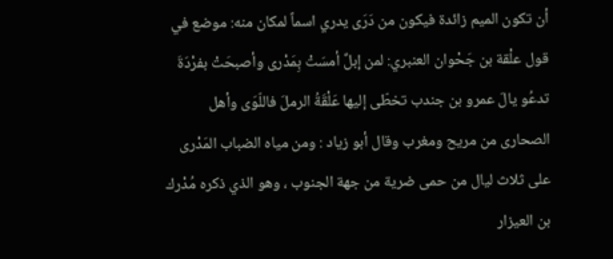أن تكون الميم زائدة فيكون من دَرَى يدري اسماً لمكان منه: موضع في قول علْقة بن جَحْوان العنبري: لمن إبلٌ أمسَتْ بِمَدْرى وأصبحَتْ بفرْدَةَ تدعُو یالَ عمرو بن جندب تخطّى إليها عَلْقَةُ الرملَ فاللّوَى وأهل الصحارى من مريح ومغرب وقال أبو زياد : ومن مياه الضباب المَدْرى على ثلاث ليال من حمى ضرية من جهة الجنوب ، وهو الذي ذكره مُدْرك بن العيزار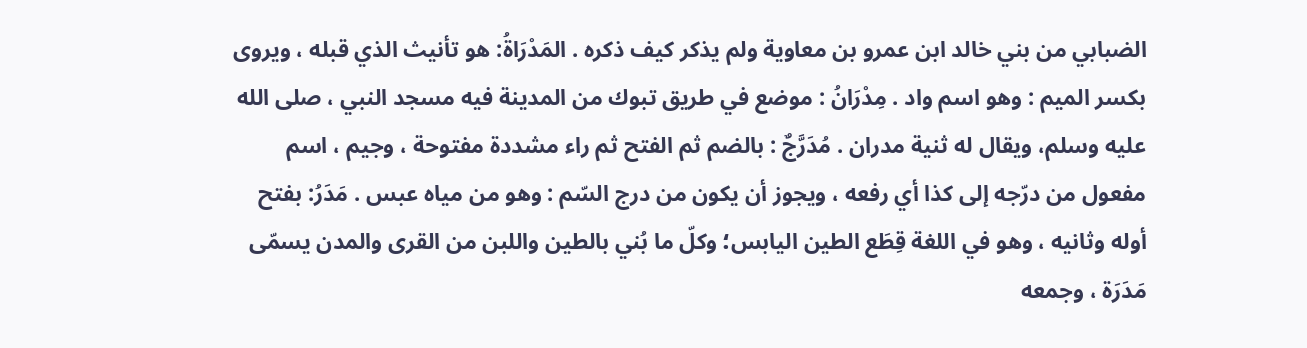الضبابي من بني خالد ابن عمرو بن معاوية ولم يذكر كيف ذكره . المَدْرَاةُ: هو تأنيث الذي قبله ، ويروى بكسر الميم : وهو اسم واد . مِدْرَانُ : موضع في طريق تبوك من المدينة فيه مسجد النبي ، صلى الله عليه وسلم، ويقال له ثنية مدران . مُدَرَّجٌ : بالضم ثم الفتح ثم راء مشددة مفتوحة ، وجيم ، اسم مفعول من درّجه إلى كذا أي رفعه ، ويجوز أن يكون من درج السّم : وهو من مياه عبس . مَدَرُ: بفتح أوله وثانيه ، وهو في اللغة قِطَع الطين اليابس؛ وكلّ ما بُني بالطين واللبن من القرى والمدن يسمّى مَدَرَة ، وجمعه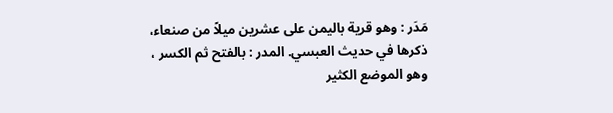مَدَر : وهو قرية باليمن على عشرين ميلاً من صنعاء، ذكرها في حديث العبسي. المدر : بالفتح ثم الكسر ، وهو الموضع الكثير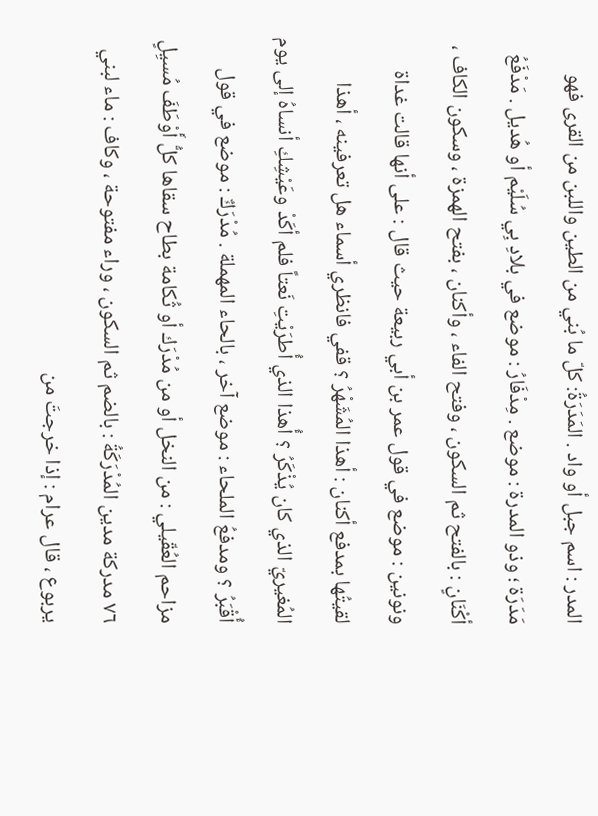المدر : اسم جبل أو واد . المَدَرَةُ: كلّ ما بُني من الطين واللبن من القرى فهو مَدَرَة ؛ وذو المدرة : موضع . مِدْفَارُ : موضع في بلادِ بِي سُلَيْم أو هُديل . مَدْفَعُ أكْنَانٍ : بالفتح ثم السكون ، وفتح الفاء ، وأكنان ، بفتح الهمزة ، وسكون الكاف ، ونونين : موضع في قول عمر بن أبي ربيعة حيث قال : على أنها قالت غداة لقيتُها بمدفع أكنان : أهذا المُشَهْرُ ؟ قفي فانظري أسماء هل تعرفينه ، أهذا المُغيريّ الذي كان يُذْكَرُ ؟ أُهذا الذي أُطرَيْتِ نَعتاً فلم أكَدْ وعَيْشِكِ أنساهُ إلى يوم أُقْبَرُ ؟ ومدفعُ الملحاء : موضع آخر ، بالحاء المهملة . مُدْرَكٌ : موضع في قول مزاحم العُقّيلي : من النخل أو من مُدْرَك أو ثُكامة بطاح سقاها كلُّ أَوْطَفَ مُسيِلٍ ٧٦ مدركة مدین المُدْرَكَةُ : بالضم ثم السكون ، وراء مفتوحة ، وكاف : ماء لبني يربوع ، قال عرام : إذا خرجتَ من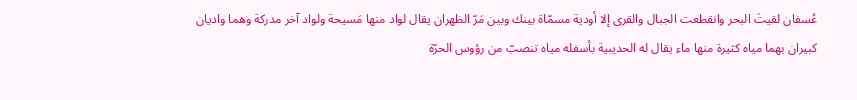عُسفان لقيتَ البحر وانقطعت الجبال والقرى إلا أودية مسمّاة بينك وبين مَرّ الظهران يقال لواد منها مَسيحة ولواد آخر مدركة وهما واديان كبيران بهما مياه كثيرة منها ماء يقال له الحديبية بأسفله مياه تنصبّ من رؤوس الحرّة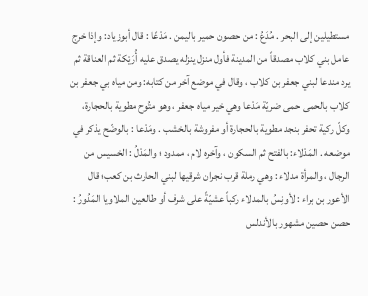مستطيلين إلى البحر . مُدَعُ : من حصون حمير باليمن . مَدْعًا : قال أبوزياد: وإذا خرج عامل بني كلاب مصدقاً من المدينة فأول منزل ينزله يصدق عليه أُرَيْكة ثم العناقة ثم يرد مندعا لبني جعفر بن كلاب ، وقال في موضع آخر من کتابه: ومن مياه بي جعفر بن كلاب بالحمى حمى ضريّة مَدْعا وهي خير مياه جعفر ، وهو متُوح مطوية بالحجارة، وكلّ ركية تحفر بنجد مطوية بالحجارة أو مفروشة بالخشب . ومَدْعا : بالوضّح يذكر في موضعه . المَدْلاء: بالفتح ثم السكون ، وآخره لام ، ممدود ؛ والمَدْلُ : الخسيس من الرجال ، والمرأة مدلاء : وهي رملة قرب نجران شرقيها لبني الحارث بن كعب؛ قال الأعور بن براء : لأونِسُ بالمدلاء ركباً عشيّةً على شرف أو طالعين الملاويا المَدُورُ : حصن حصين مشهور بالأندلس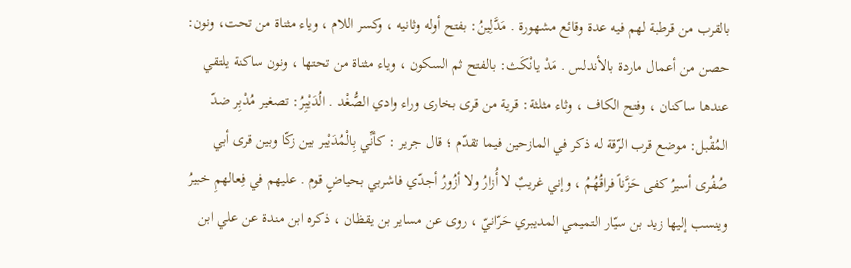بالقرب من قرطبة لهم فيه عدة وقائع مشهورة . مَدَّلِينُ: بفتح أوله وثانيه ، وكسر اللام ، وياء مثناة من تحت، ونون: حصن من أعمال ماردة بالأندلس . مَدْ يانْكَث: بالفتح ثم السكون ، وياء مثناة من تحتها ، ونون ساكنة يلتقي عندها ساكنان ، وفتح الكاف ، وثاء مثلثة: قرية من قرى بخارى وراء وادي الصُّغْد . الُدَيْبِرُ: تصغير مُدْبِر ضدّ المُقْبل: موضع قرب الرّقة له ذكر في المازحين فيما تقدّم ؛ قال جرير : كأنِّي بِالْمُدَيْبر بين زكّا وبين قرى أبي صُفُرى أسيرُ کفی حَزَّناً فراقُهُمُ ، وإني غريبٌ لا أُزارُ ولا أزُورُ أجدّي فاشربي بحياضٍ قوم . عليهم في فِعالهمِ خبيرُ وينسب إليها زيد بن سيّار التميمي المديبري حَرّانيّ ، روى عن مساير بن يقظان ، ذكره ابن مندة عن علي ابن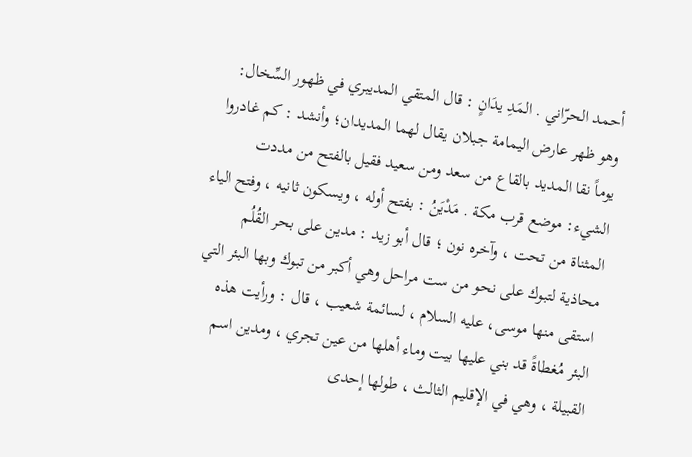أحمد الحرّاني . المَدِ يدَانٍ : قال المتقي المديبري في ظهور السِّخال: وهو ظهر عارض اليمامة جبلان يقال لهما المديدان؛ وأنشد : كم غادروا يوماً نقا المديد بالقاع من سعد ومن سعيد فقيل بالفتح من مددت الشيء: موضع قرب مكة . مَدْيَنُ : بفتح أوله ، ويسكون ثانيه ، وفتح الياء المثناة من تحت ، وآخره نون ؛ قال أبو زيد : مدين على بحر القُلُم محاذية لتبوك على نحو من ست مراحل وهي أكبر من تبوك وبها البئر التي استقى منها موسى، عليه السلام ، لسائمة شعيب ، قال : ورأيت هذه البئر مُغطاةً قد بني عليها بيت وماء أهلها من عين تجري ، ومدين اسم القبيلة ، وهي في الإقليم الثالث ، طولها إحدى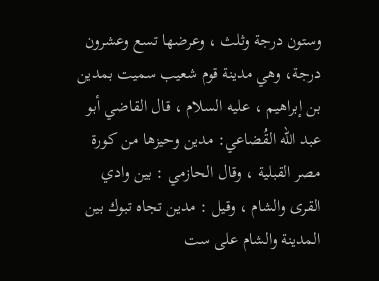وستون درجة وثلث ، وعرضها تسع وعشرون درجة، وهي مدينة قوم شعيب سميت بمدين بن إبراهيم ، عليه السلام ، قال القاضي أبو عبد الله القُضاعي: مدين وحيزها من كورة مصر القبلية ، وقال الحازمي : بين وادي القرى والشام ، وقيل : مدين تجاه تبوك بين المدينة والشام على ست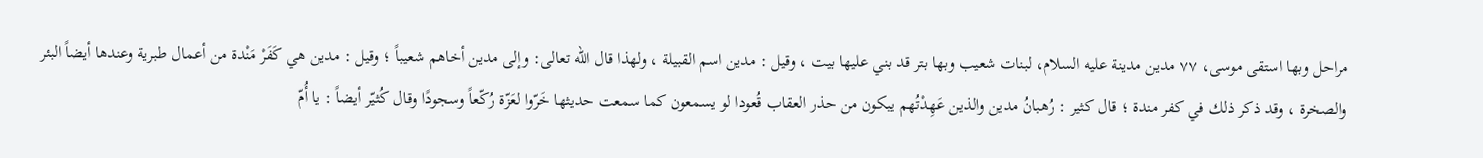مراحل وبها استقى موسى، ٧٧ مدین مدينة عليه السلام، لبنات شعيب وبها بتر قد بني عليها بيت ، وقيل : مدين اسم القبيلة ، ولهذا قال اللّه تعالى: وإلى مدين أخاهم شعيباً ؛ وقيل : مدين هي كَفَرْ مَنْدة من أعمال طبرية وعندها أيضاً البئر والصخرة ، وقد ذكر ذلك في كفر مندة ؛ قال كثير : رُهبانُ مدين والذين عَهِدْتُهم يبكون من حذر العقاب قُعودا لو يسمعون کما سمعت حديثها خَرّوا لعَزّة رُكّعاً وسجودًا وقال كُثيّر أيضاً : يا أُمّ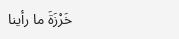خَرْزَةَ ما رأينا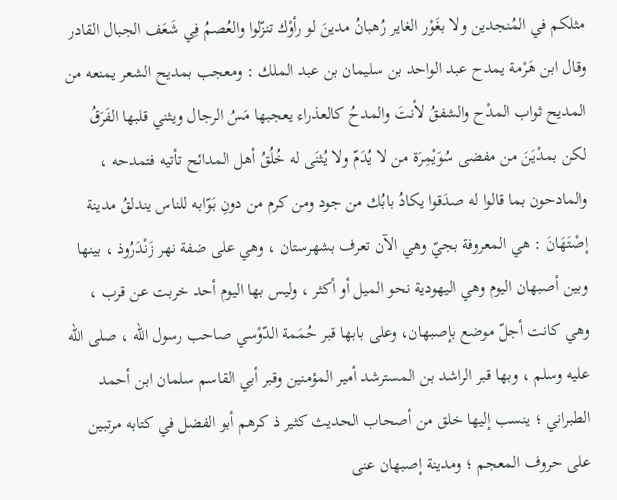مثلكم في المُنجدين ولا بغَوْر الغاير رُهبانُ مدينَ لو رأوْك تنزّلوا والعُصمُ فِي شَعَف الجبال القادر وقال ابن هَرْمة يمدح عبد الواحد بن سليمان بن عبد الملك : ومعجب بمديح الشعر يمنعه من المديح ثواب المدْح والشفقُ لأنتَ والمدحُ كالعذراء يعجبها مَسُ الرجال ويثني قلبها الفَرَقُ لكن بمدْيَنَ من مفضى سُوَيْمِرَة من لا يُدَمّ ولا يُثنَى له خُلُقُ أهل المدائح تأتيه فتمدحه ، والمادحون بما قالوا له صدَقوا یکادُ بابُك من جود ومن كرم من دونِ بَوّابه للناس يندلقُ مدينة إصْتَهَانَ : هي المعروفة بجيّ وهي الآن تعرف بشهرستان ، وهي على ضفة نهر زَنْدَرُوذ ، بينها وبين أصبهان اليوم وهي اليهودية نحو الميل أو أكثر ، وليس بها اليوم أحد خربت عن قرب ، وهي كانت أجلّ موضع بإصبهان، وعلى بابها قبر حُمَمة الدّوْسي صاحب رسول الله ، صلى اللّه عليه وسلم ، وبها قبر الراشد بن المسترشد أمير المؤمنين وقبر أبي القاسم سلمان ابن أحمد الطبراني ؛ ينسب إليها خلق من أصحاب الحدیث کثیر ذ کرهم أبو الفضل في کتابه مرتبین علی حروف المعجم ؛ ومدينة إصبهان عنى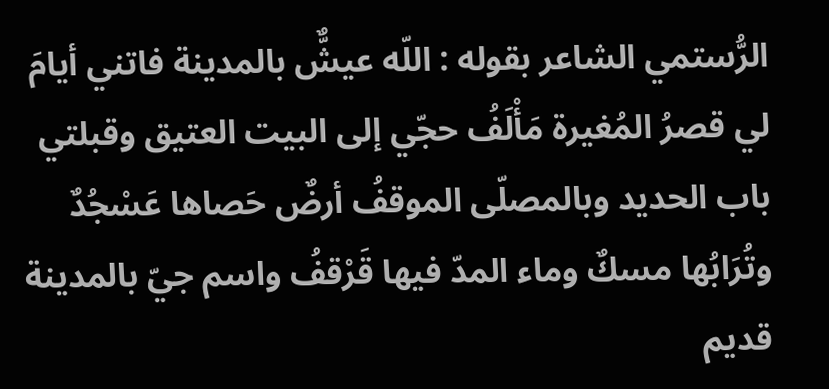الرُّستمي الشاعر بقوله : اللّه عيشٌّ بالمدينة فاتني أيامَ لي قصرُ المُغيرة مَأْلَفُ حجّي إلى البيت العتيق وقبلتي باب الحديد وبالمصلّى الموقفُ أرضٌ حَصاها عَسْجُدٌ وتُرَابُها مسكٌ وماء المدّ فيها قَرْقفُ واسم جيّ بالمدينة قديم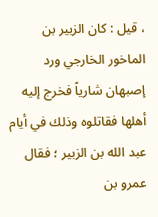، قيل : كان الزبير بن الماخور الخارجي ورد إصبهان شارياً فخرج إليه أهلها فقاتلوه وذلك في أيام عبد الله بن الزبير ؛ فقال عمرو بن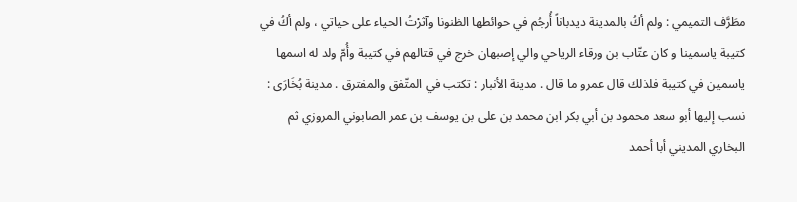مطَرَّف التميمي : ولم أكُ بالمدينة ديدباناً أُرجُم في حوائطها الظنونا وآثرْتُ الحياء على حياتي ، ولم أكُ في كتيبة ياسمينا و کان عتّاب بن ورقاء الرياحي والي إصبهان خرج في قتالهم في كتيبة وأُمّ ولد له اسمها ياسمين في كتيبة فلذلك قال عمرو ما قال . مدينة الأنبار : تكتب في المتّفق والمفترق . مدينة بُخَارَى : نسب إليها أبو سعد محمود بن أبي بكر ابن محمد بن على بن يوسف بن عمر الصابوني المروزي ثم البخاري المديني أبا أحمد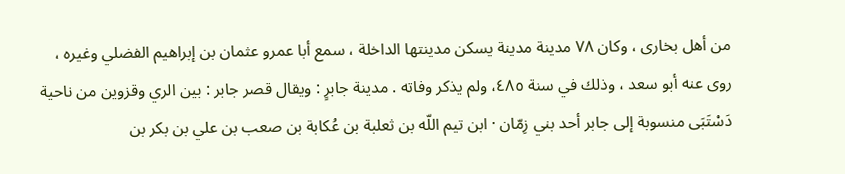من أهل بخارى ، وكان ٧٨ مدينة مدينة يسكن مدينتها الداخلة ، سمع أبا عمرو عثمان بن إبراهيم الفضلي وغيره ، روى عنه أبو سعد ، وذلك في سنة ٤٨٥، ولم يذكر وفاته . مدينة جابرٍ : ويقال قصر جابر : بين الري وقزوين من ناحية دَسْتَبَى منسوبة إلى جابر أحد بني زِمّان · ابن تیم اللّه بن ثعلبة بن عُكابة بن صعب بن علي بن بكر بن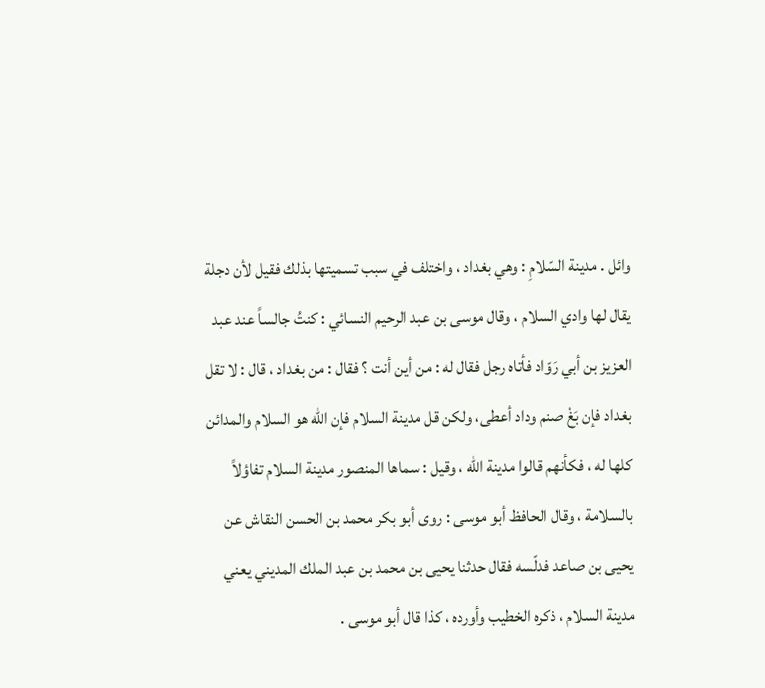وائل . مدينة السّلامِ : وهي بغداد ، واختلف في سبب تسميتها بذلك فقيل لأن دجلة يقال لها وادي السلام ، وقال موسى بن عبد الرحيم النسائي : كنتُ جالساً عند عبد العزيز بن أبي رَوّاد فأتاه رجل فقال له : من أين أنت ؟ فقال : من بغداد ، قال : لا تقل بغداد فإن بَغْ صنم وداد أعطى، ولكن قل مدينة السلام فإن الله هو السلام والمدائن كلها له ، فكأنهم قالوا مدينة اللّه ، وقيل : سماها المنصور مدينة السلام تفاؤلاً بالسلامة ، وقال الحافظ أبو موسى : روى أبو بكر محمد بن الحسن النقاش عن يحيى بن صاعد فدلّسه فقال حدثنا يحيى بن محمد بن عبد الملك المديني يعني مدينة السلام ، ذكره الخطيب وأورده ، كذا قال أبو موسى .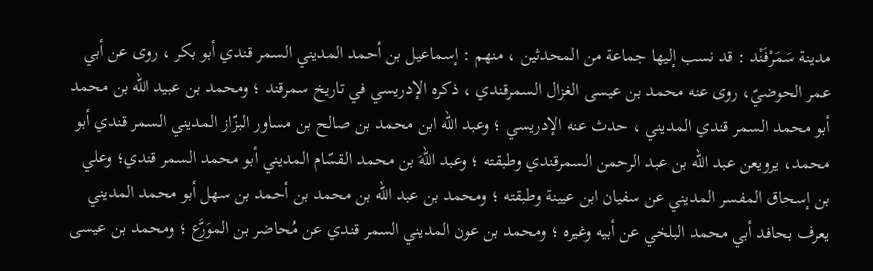مدينة سَمَرْفَنْد : قد نسب إليها جماعة من المحدثين ، منهم : إسماعيل بن أحمد المديني السمر قندي أبو بكر ، روی عن أبي عمر الحوضيّ، روى عنه محمد بن عيسى الغزال السمرقندي ، ذكره الإدريسي في تاريخ سمرقند ؛ ومحمد بن عبيد الله بن محمد أبو محمد السمر قندي المديني ، حدث عنه الإدريسي ؛ وعبد الله ابن محمد بن صالح بن مساور البزّاز المديني السمر قندي أبو محمد، يرويعن عبد الله بن عبد الرحمن السمرقندي وطبقته ؛ وعبد اللّهَ بن محمد القسّام المديني أبو محمد السمر قندي؛ وعلي بن إسحاق المفسر المديني عن سفيان ابن عيينة وطبقته ؛ ومحمد بن عبد الله بن محمد بن أحمد بن سهل أبو محمد المديني يعرف بحافد أبي محمد البلخي عن أبيه وغيره ؛ ومحمد بن عون المديني السمر قندي عن مُحاضر بن الموَرَّع ؛ ومحمد بن عيسى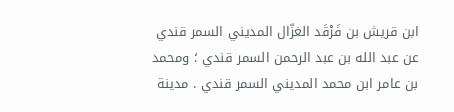ابن قريش بن فَرْقَد الغزّال المديني السمر قندي عن عبد الله بن عبد الرحمن السمر قندي ؛ ومحمد بن عامر ابن محمد المديني السمر قندي . مدينة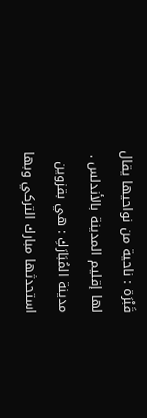قَبْرَة : ناحية من نواحيها يقال لها إقليم المدينة بالأندلس . مدينة المُبَارَكِ : هي بقزوين استحدثها مبارك التركي وبها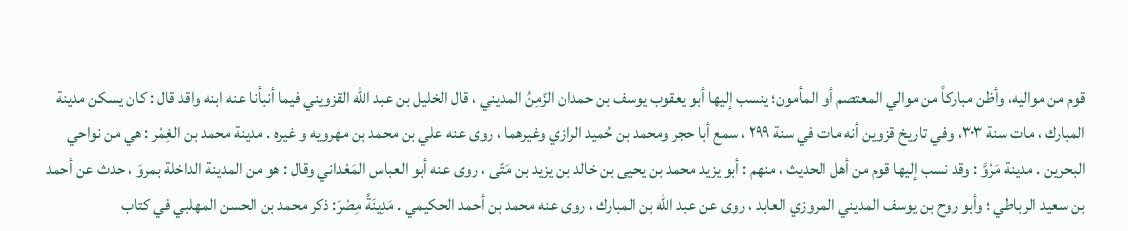قوم من مواليه، وأظن مباركاً من موالي المعتصم أو المأمون؛ ينسب إليها أبو يعقوب يوسف بن حمدان الزّمِنُ المديني ، قال الخليل بن عبد الله القزويني فيما أنبأنا عنه ابنه واقد قال : كان يسكن مدينة المبارك ، مات سنة ٣٠٣، وفي تاريخ قزوين أنه مات في سنة ٢٩٩ ، سمع أبا حجر ومحمد بن حُميد الرازي وغيرهما ، روى عنه علي بن محمد بن مهرويه و غيره . مدينة محمد بن الغِمْر : هي من نواحي البحرين . مدينة مَرْوَّ : وقد نسب إليها قوم من أهل الحديث ، منهم : أبو یزید محمد بن یحیی بن خالد بن يزيد بن مَتّى ، روى عنه أبو العباس المَعْداني وقال : هو من المدينة الداخلة بمروَ ، حدث عن أحمد بن سعيد الرباطي ؛ وأبو روح بن يوسف المديني المروزي العابد ، روى عن عبد الله بن المبارك ، روى عنه محمد بن أحمد الحكيمي . مَدِينَةُ مِصْرَ: ذكر محمد بن الحسن المهلبي في كتاب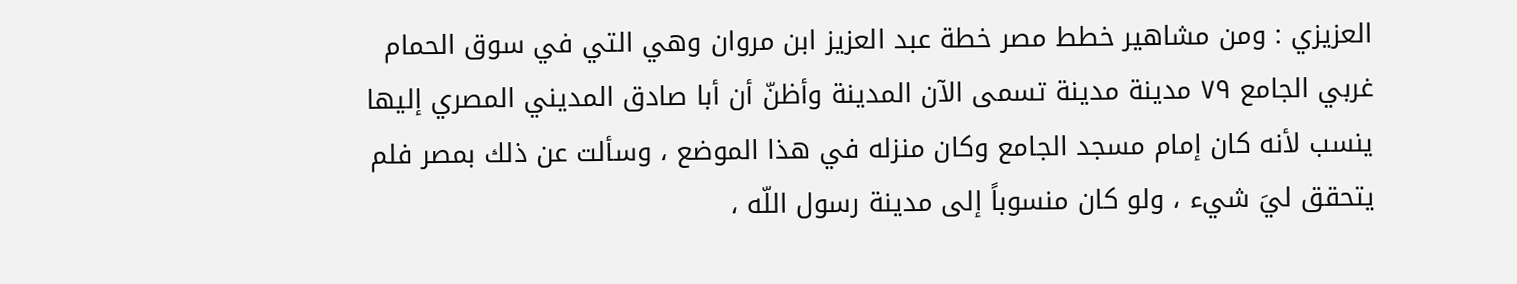العزيزي : ومن مشاهير خطط مصر خطة عبد العزيز ابن مروان وهي التي في سوق الحمام غربي الجامع ٧٩ مدينة مدینة تسمى الآن المدينة وأظنّ أن أبا صادق المديني المصري إليها ينسب لأنه كان إمام مسجد الجامع وكان منزله في هذا الموضع ، وسألت عن ذلك بمصر فلم يتحقق ليَ شيء ، ولو كان منسوباً إلى مدينة رسول اللّه ،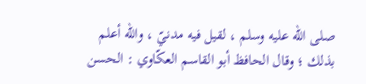صلى الله عليه وسلم ، لقيل فيه مدنيّ ، والله أعلم بذلك ؛ وقال الحافظ أبو القاسم العكّاوي : الحسن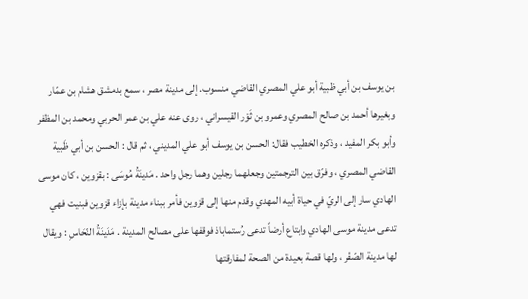بن يوسف بن أبي ظبية أبو علي المصري القاضي منسوب. إلى مدينة مصر ، سمع بدمشق هشام بن عمّار وبغيرها أحمد بن صالح المصري وعمرو بن ثَوْر القيسراني ، روى عنه علي بن عمر الحربي ومحمد بن المظفر وأبو بكر المفيد ، وذكره الخطيب فقال: الحسن بن يوسف أبو علي المديني ، ثم قال : الحسن بن أبي ظَبية القاضي المصري ، وفرّق بين الترجمتين وجعلهما رجلين وهما رجل واحد . مَدينَةُ مُوسَى : بقزوين ، كان موسى الهادي سار إلى الريّ في حياة أبيه المهدي وقدم منها إلى قزوين فأمر ببناء مدينة بإزاء قزوين فبنيت فهي تدعى مدينة موسى الهادي وابتاع أرضاً تدعى رُستماباذ فوقفها على مصالح المدينة . مَدَينَةُ النّحَاسِ : ويقال لها مدينة الصّفْر ، ولها قصة بعيدة من الصحة لمفارقتها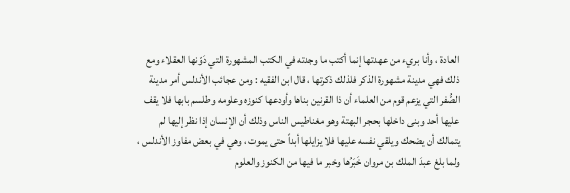العادة ، وأنا بريء من عهدتها إنما أكتب ما وجدته في الكتب المشهورة التي دَوّنها العقلاء ومع ذلك فهي مدينة مشهورة الذكر فلذلك ذكرتها ، قال ابن الفقيه : ومن عجائب الأندلس أمر مدينة الصُّفر التي يزعم قوم من العلماء أن ذا القرنين بناها وأودعها كنوزه وعلومه وطلسم بابها فلا يقف عليها أحد وبنى داخلها بحجر البهتة وهو مغناطيس الناس وذلك أن الإنسان إذا نظر إليها لم يتمالك أن يضحك ويلقي نفسه عليها فلا يزايلها أبداً حتى يموت ، وهي في بعض مفاوز الأندلس ، ولما بلغ عبدَ الملك بن مروان خَبَرُها وخبر ما فيها من الكنوز والعلوم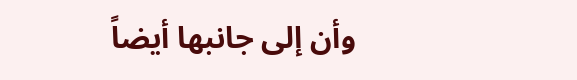وأن إلى جانبها أيضاً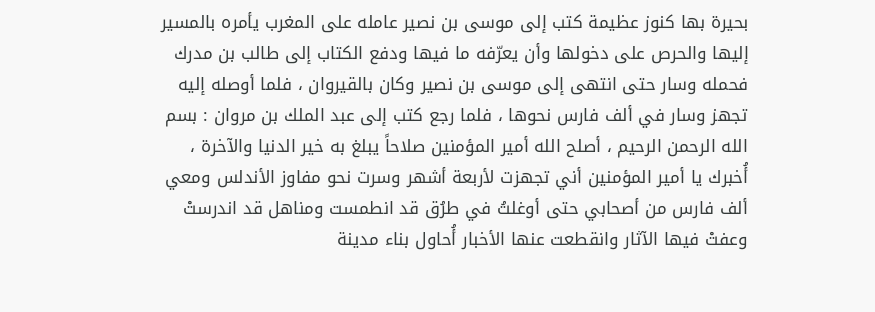بحيرة بها كنوز عظيمة كتب إلى موسى بن نصير عامله على المغرب يأمره بالمسير إليها والحرص على دخولها وأن يعرّفه ما فيها ودفع الكتاب إلى طالب بن مدرك فحمله وسار حتى انتهى إلى موسى بن نصير وكان بالقيروان ، فلما أوصله إليه تجهز وسار في ألف فارس نحوها ، فلما رجع كتب إلى عبد الملك بن مروان : بسم الله الرحمن الرحيم ، أصلح الله أمير المؤمنين صلاحاً يبلغ به خير الدنيا والآخرة ، أُخبرك يا أمير المؤمنين أني تجهزت لأربعة أشهر وسرت نحو مفاوز الأندلس ومعي ألف فارس من أصحابي حتى أوغلتُ في طرُق قد انطمست ومناهل قد اندرستْ وعفتْ فيها الآثار وانقطعت عنها الأخبار أُحاول بناء مدينة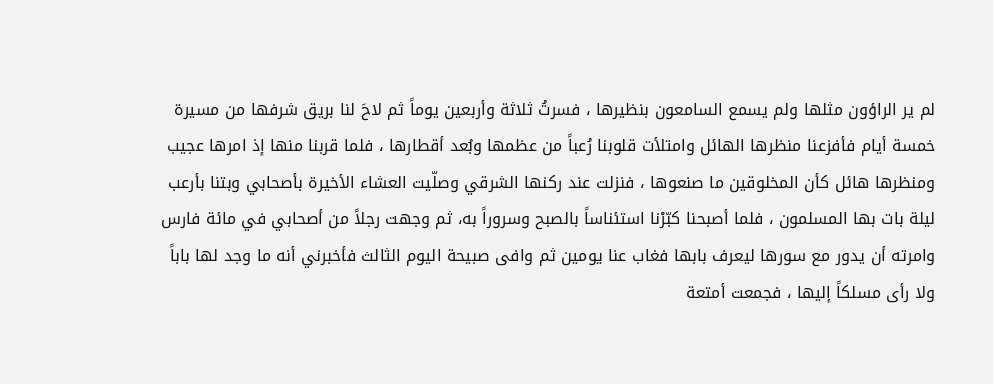لم ير الراؤون مثلها ولم يسمع السامعون بنظيرها ، فسرتُ ثلاثة وأربعين يوماً ثم لاحَ لنا بريق شرفها من مسيرة خمسة أيام فأفزعنا منظرها الهائل وامتلأت قلوبنا رُعباً من عظمها وبُعد أقطارها ، فلما قربنا منها إذ امرها عجيب ومنظرها هائل كأن المخلوقين ما صنعوها ، فنزلت عند ركنها الشرقي وصلّيت العشاء الأخيرة بأصحابي وبتنا بأرعب ليلة بات بها المسلمون ، فلما أصبحنا كبّرْنا استئناساً بالصبح وسروراً به، ثم وجهت رجلاً من أصحابي في مائة فارس وامرته أن يدور مع سورها ليعرف بابها فغاب عنا يومين ثم وافى صبيحة اليوم الثالث فأخبرني أنه ما وجد لها باباً ولا رأی مسلكاً إليها ، فجمعت أمتعة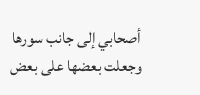أصحابي إلى جانب سورها وجعلت بعضها على بعض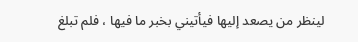لینظر من يصعد إليها فيأتيني بخبر ما فيها ، فلم تبلغ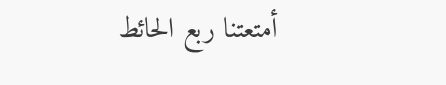أمتعتنا ربع الحائط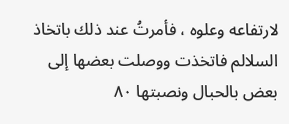لارتفاعه وعلوه ، فأمرتُ عند ذلك باتخاذ السلالم فاتخذت ووصلت بعضها إلى بعض بالحبال ونصبتها ٨٠